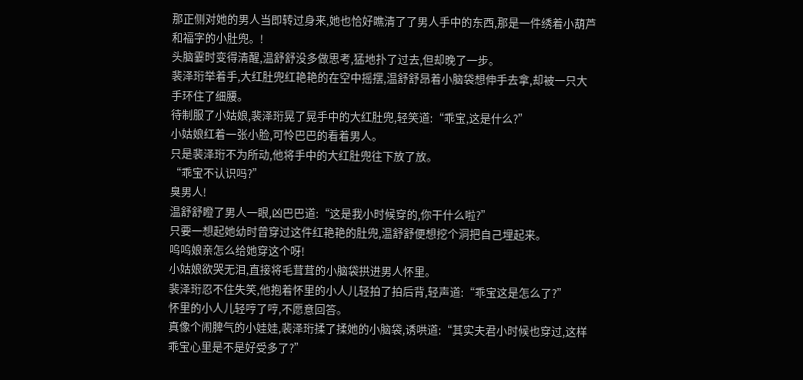那正侧对她的男人当即转过身来,她也恰好瞧清了了男人手中的东西,那是一件绣着小葫芦和福字的小肚兜。!
头脑霎时变得清醒,温舒舒没多做思考,猛地扑了过去,但却晚了一步。
裴泽珩举着手,大红肚兜红艳艳的在空中摇摆,温舒舒昂着小脑袋想伸手去拿,却被一只大手环住了细腰。
待制服了小姑娘,裴泽珩晃了晃手中的大红肚兜,轻笑道:“乖宝,这是什么?”
小姑娘红着一张小脸,可怜巴巴的看着男人。
只是裴泽珩不为所动,他将手中的大红肚兜往下放了放。
“乖宝不认识吗?”
臭男人!
温舒舒瞪了男人一眼,凶巴巴道:“这是我小时候穿的,你干什么啦?”
只要一想起她幼时曾穿过这件红艳艳的肚兜,温舒舒便想挖个洞把自己埋起来。
呜呜娘亲怎么给她穿这个呀!
小姑娘欲哭无泪,直接将毛茸茸的小脑袋拱进男人怀里。
裴泽珩忍不住失笑,他抱着怀里的小人儿轻拍了拍后背,轻声道:“乖宝这是怎么了?”
怀里的小人儿轻哼了哼,不愿意回答。
真像个闹脾气的小娃娃,裴泽珩揉了揉她的小脑袋,诱哄道:“其实夫君小时候也穿过,这样乖宝心里是不是好受多了?”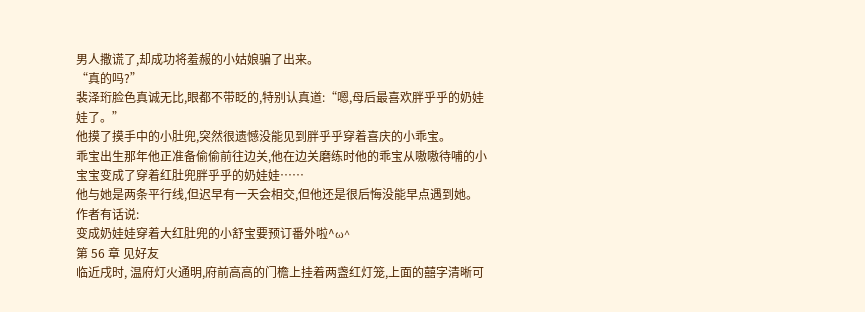男人撒谎了,却成功将羞赧的小姑娘骗了出来。
“真的吗?”
裴泽珩脸色真诚无比,眼都不带眨的,特别认真道:“嗯,母后最喜欢胖乎乎的奶娃娃了。”
他摸了摸手中的小肚兜,突然很遗憾没能见到胖乎乎穿着喜庆的小乖宝。
乖宝出生那年他正准备偷偷前往边关,他在边关磨练时他的乖宝从嗷嗷待哺的小宝宝变成了穿着红肚兜胖乎乎的奶娃娃……
他与她是两条平行线,但迟早有一天会相交,但他还是很后悔没能早点遇到她。
作者有话说:
变成奶娃娃穿着大红肚兜的小舒宝要预订番外啦^ω^
第 56 章 见好友
临近戌时, 温府灯火通明,府前高高的门檐上挂着两盏红灯笼,上面的囍字清晰可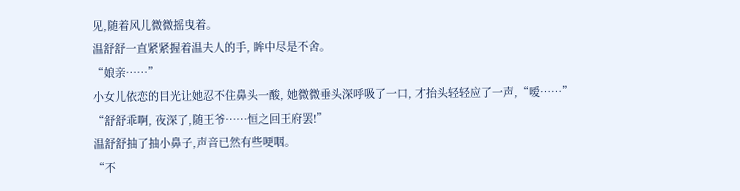见,随着风儿微微摇曳着。
温舒舒一直紧紧握着温夫人的手, 眸中尽是不舍。
“娘亲……”
小女儿依恋的目光让她忍不住鼻头一酸, 她微微垂头深呼吸了一口, 才抬头轻轻应了一声,“嗳……”
“舒舒乖啊, 夜深了,随王爷……恒之回王府罢!”
温舒舒抽了抽小鼻子,声音已然有些哽咽。
“不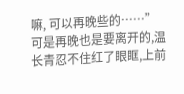嘛, 可以再晚些的……”
可是再晚也是要离开的,温长青忍不住红了眼眶,上前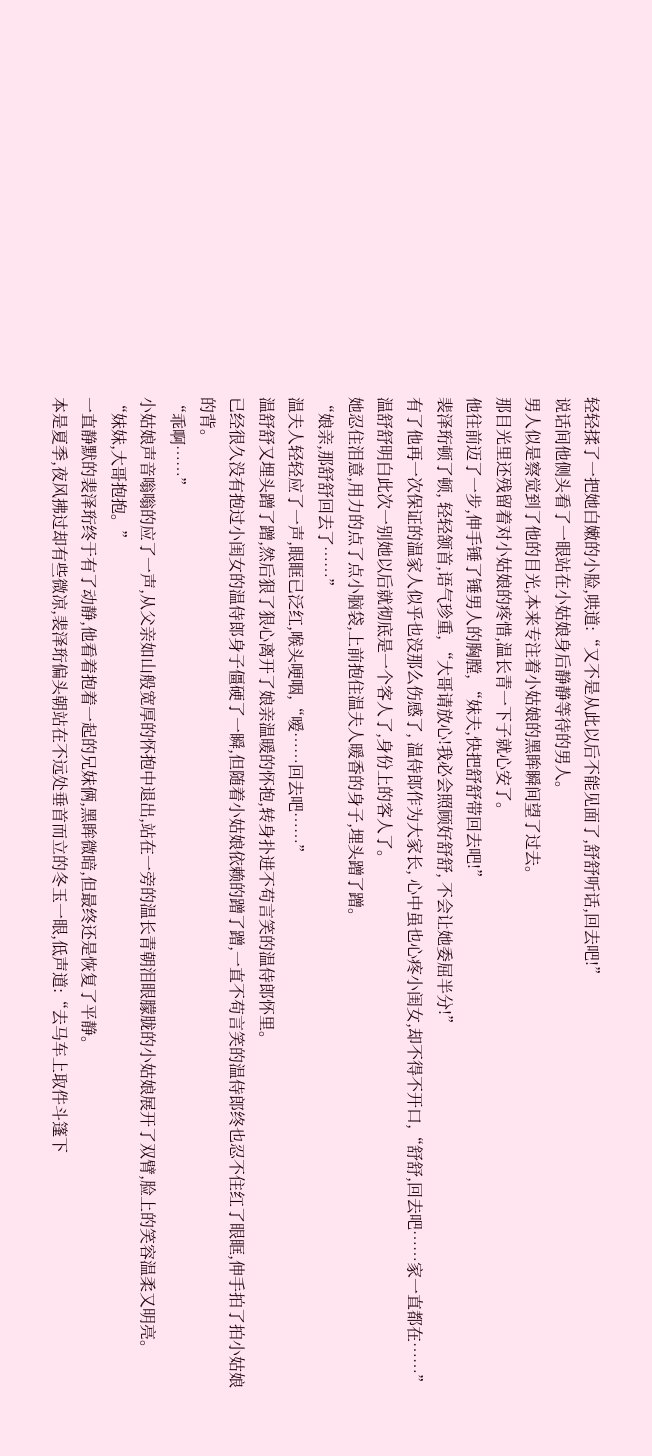轻轻揉了一把她白嫩的小脸,哄道:“又不是从此以后不能见面了,舒舒听话,回去吧!”
说话间他侧头看了一眼站在小姑娘身后静静等待的男人。
男人似是察觉到了他的目光,本来专注着小姑娘的黑眸瞬间望了过去。
那目光里还残留着对小姑娘的疼惜,温长青一下子就心安了。
他往前迈了一步,伸手锤了锤男人的胸膛, “妹夫,快把舒舒带回去吧!”
裴泽珩顿了顿, 轻轻颔首,语气珍重, “大哥请放心!我必会照顾好舒舒, 不会让她委屈半分!”
有了他再一次保证的温家人似乎也没那么伤感了, 温侍郎作为大家长, 心中虽也心疼小闺女,却不得不开口,“舒舒,回去吧……家一直都在……”
温舒舒明白此次一别她以后就彻底是一个客人了,身份上的客人了。
她忍住泪意,用力的点了点小脑袋,上前抱住温夫人暖香的身子,埋头蹭了蹭。
“娘亲,那舒舒回去了……”
温夫人轻轻应了一声,眼眶已泛红,喉头哽咽,“嗳……回去吧……”
温舒舒又埋头蹭了蹭,然后狠了狠心离开了娘亲温暖的怀抱,转身扑进不苟言笑的温侍郎怀里。
已经很久没有抱过小闺女的温侍郎身子僵硬了一瞬,但随着小姑娘依赖的蹭了蹭,一直不苟言笑的温侍郎终也忍不住红了眼眶,伸手拍了拍小姑娘的背。
“乖啊……”
小姑娘声音嗡嗡的应了一声,从父亲如山般宽厚的怀抱中退出,站在一旁的温长青朝泪眼朦胧的小姑娘展开了双臂,脸上的笑容温柔又明亮。
“妹妹,大哥抱抱。”
一直静默的裴泽珩终于有了动静,他看着抱着一起的兄妹俩,黑眸微暗,但最终还是恢复了平静。
本是夏季,夜风拂过却有些微凉,裴泽珩偏头朝站在不远处垂首而立的冬玉一眼,低声道:“去马车上取件斗篷下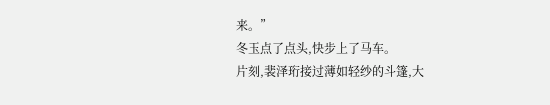来。”
冬玉点了点头,快步上了马车。
片刻,裴泽珩接过薄如轻纱的斗篷,大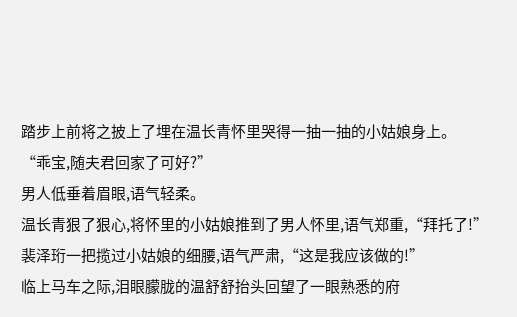踏步上前将之披上了埋在温长青怀里哭得一抽一抽的小姑娘身上。
“乖宝,随夫君回家了可好?”
男人低垂着眉眼,语气轻柔。
温长青狠了狠心,将怀里的小姑娘推到了男人怀里,语气郑重,“拜托了!”
裴泽珩一把揽过小姑娘的细腰,语气严肃,“这是我应该做的!”
临上马车之际,泪眼朦胧的温舒舒抬头回望了一眼熟悉的府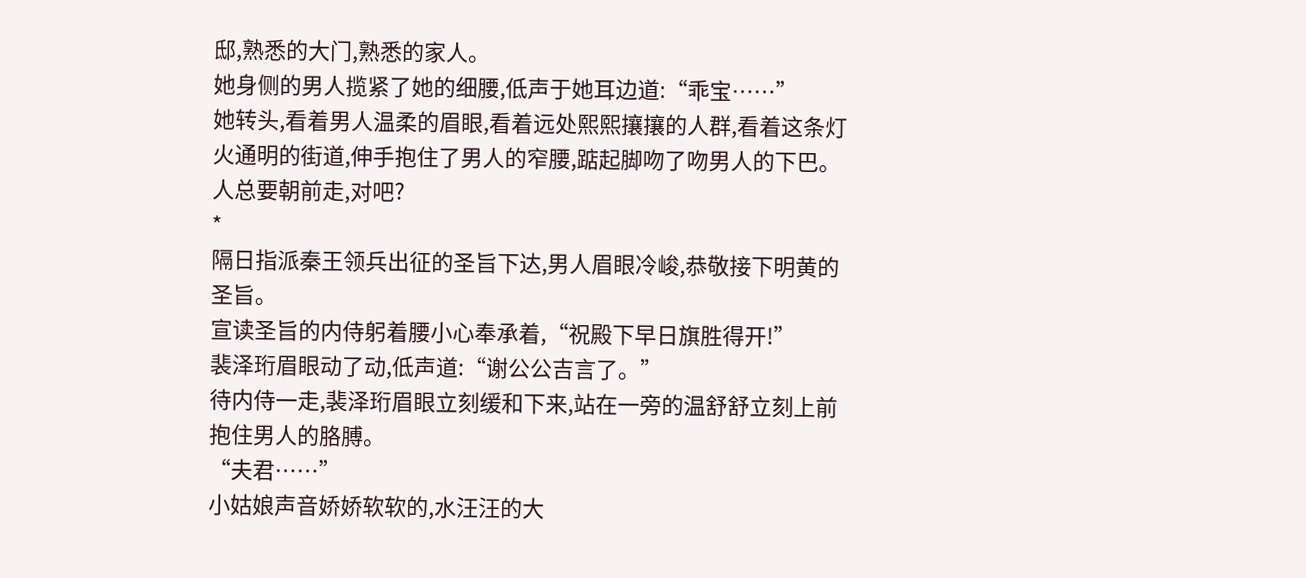邸,熟悉的大门,熟悉的家人。
她身侧的男人揽紧了她的细腰,低声于她耳边道:“乖宝……”
她转头,看着男人温柔的眉眼,看着远处熙熙攘攘的人群,看着这条灯火通明的街道,伸手抱住了男人的窄腰,踮起脚吻了吻男人的下巴。
人总要朝前走,对吧?
*
隔日指派秦王领兵出征的圣旨下达,男人眉眼冷峻,恭敬接下明黄的圣旨。
宣读圣旨的内侍躬着腰小心奉承着,“祝殿下早日旗胜得开!”
裴泽珩眉眼动了动,低声道:“谢公公吉言了。”
待内侍一走,裴泽珩眉眼立刻缓和下来,站在一旁的温舒舒立刻上前抱住男人的胳膊。
“夫君……”
小姑娘声音娇娇软软的,水汪汪的大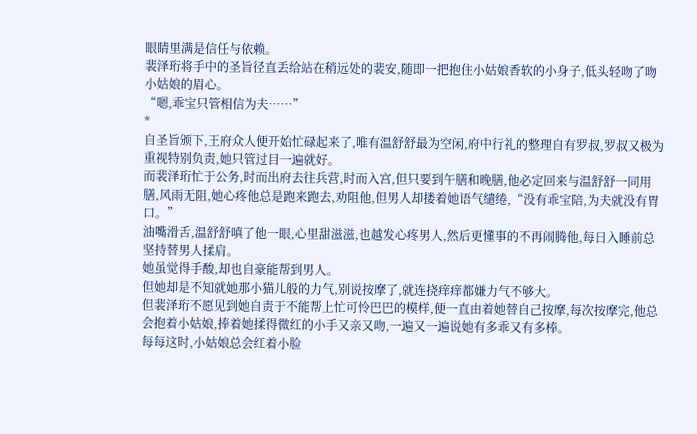眼睛里满是信任与依赖。
裴泽珩将手中的圣旨径直丢给站在稍远处的裴安,随即一把抱住小姑娘香软的小身子,低头轻吻了吻小姑娘的眉心。
“嗯,乖宝只管相信为夫……”
*
自圣旨颁下,王府众人便开始忙碌起来了,唯有温舒舒最为空闲,府中行礼的整理自有罗叔,罗叔又极为重视特别负责,她只管过目一遍就好。
而裴泽珩忙于公务,时而出府去往兵营,时而入宫,但只要到午膳和晚膳,他必定回来与温舒舒一同用膳,风雨无阻,她心疼他总是跑来跑去,劝阻他,但男人却搂着她语气缱绻,“没有乖宝陪,为夫就没有胃口。”
油嘴滑舌,温舒舒嗔了他一眼,心里甜滋滋,也越发心疼男人,然后更懂事的不再闹腾他,每日入睡前总坚持替男人揉肩。
她虽觉得手酸,却也自豪能帮到男人。
但她却是不知就她那小猫儿般的力气,别说按摩了,就连挠痒痒都嫌力气不够大。
但裴泽珩不愿见到她自责于不能帮上忙可怜巴巴的模样,便一直由着她替自己按摩,每次按摩完,他总会抱着小姑娘,捧着她揉得微红的小手又亲又吻,一遍又一遍说她有多乖又有多棒。
每每这时,小姑娘总会红着小脸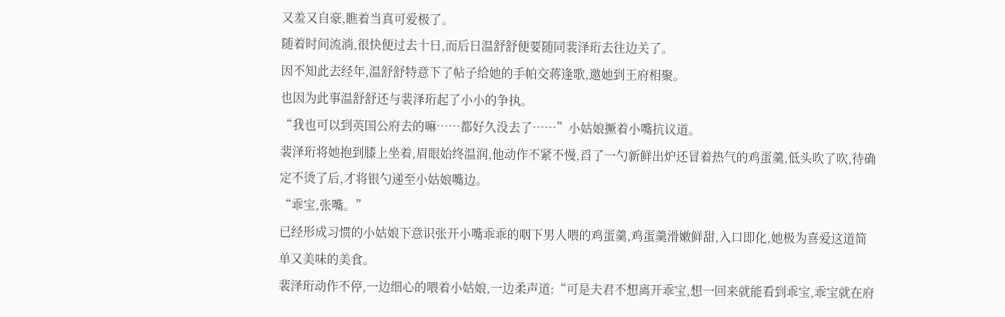又羞又自豪,瞧着当真可爱极了。
随着时间流淌,很快便过去十日,而后日温舒舒便要随同裴泽珩去往边关了。
因不知此去经年,温舒舒特意下了帖子给她的手帕交蒋逢歌,邀她到王府相聚。
也因为此事温舒舒还与裴泽珩起了小小的争执。
“我也可以到英国公府去的嘛……都好久没去了……”小姑娘撅着小嘴抗议道。
裴泽珩将她抱到膝上坐着,眉眼始终温润,他动作不紧不慢,舀了一勺新鲜出炉还冒着热气的鸡蛋羹,低头吹了吹,待确定不烫了后,才将银勺递至小姑娘嘴边。
“乖宝,张嘴。”
已经形成习惯的小姑娘下意识张开小嘴乖乖的咽下男人喂的鸡蛋羹,鸡蛋羹滑嫩鲜甜,入口即化,她极为喜爱这道简单又美味的美食。
裴泽珩动作不停,一边细心的喂着小姑娘,一边柔声道:“可是夫君不想离开乖宝,想一回来就能看到乖宝,乖宝就在府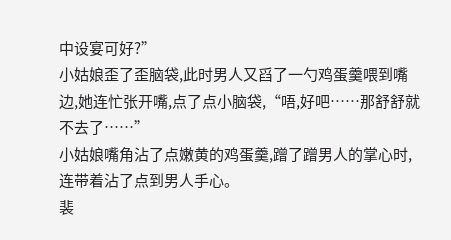中设宴可好?”
小姑娘歪了歪脑袋,此时男人又舀了一勺鸡蛋羹喂到嘴边,她连忙张开嘴,点了点小脑袋,“唔,好吧……那舒舒就不去了……”
小姑娘嘴角沾了点嫩黄的鸡蛋羹,蹭了蹭男人的掌心时,连带着沾了点到男人手心。
裴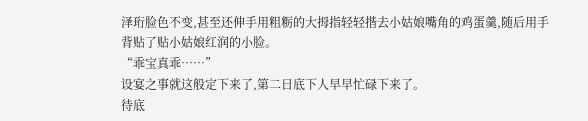泽珩脸色不变,甚至还伸手用粗粝的大拇指轻轻揩去小姑娘嘴角的鸡蛋羹,随后用手背贴了贴小姑娘红润的小脸。
“乖宝真乖……”
设宴之事就这般定下来了,第二日底下人早早忙碌下来了。
待底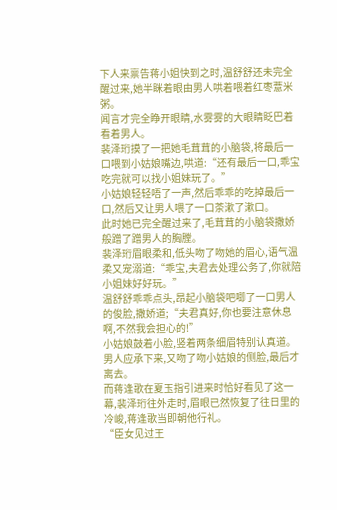下人来禀告蒋小姐快到之时,温舒舒还未完全醒过来,她半眯着眼由男人哄着喂着红枣薏米粥。
闻言才完全睁开眼睛,水雾雾的大眼睛眨巴着看着男人。
裴泽珩摸了一把她毛茸茸的小脑袋,将最后一口喂到小姑娘嘴边,哄道:“还有最后一口,乖宝吃完就可以找小姐妹玩了。”
小姑娘轻轻唔了一声,然后乖乖的吃掉最后一口,然后又让男人喂了一口茶漱了漱口。
此时她已完全醒过来了,毛茸茸的小脑袋撒娇般蹭了蹭男人的胸膛。
裴泽珩眉眼柔和,低头吻了吻她的眉心,语气温柔又宠溺道:“乖宝,夫君去处理公务了,你就陪小姐妹好好玩。”
温舒舒乖乖点头,昂起小脑袋吧唧了一口男人的俊脸,撒娇道;“夫君真好,你也要注意休息啊,不然我会担心的!”
小姑娘鼓着小脸,竖着两条细眉特别认真道。
男人应承下来,又吻了吻小姑娘的侧脸,最后才离去。
而蒋逢歌在夏玉指引进来时恰好看见了这一幕,裴泽珩往外走时,眉眼已然恢复了往日里的冷峻,蒋逢歌当即朝他行礼。
“臣女见过王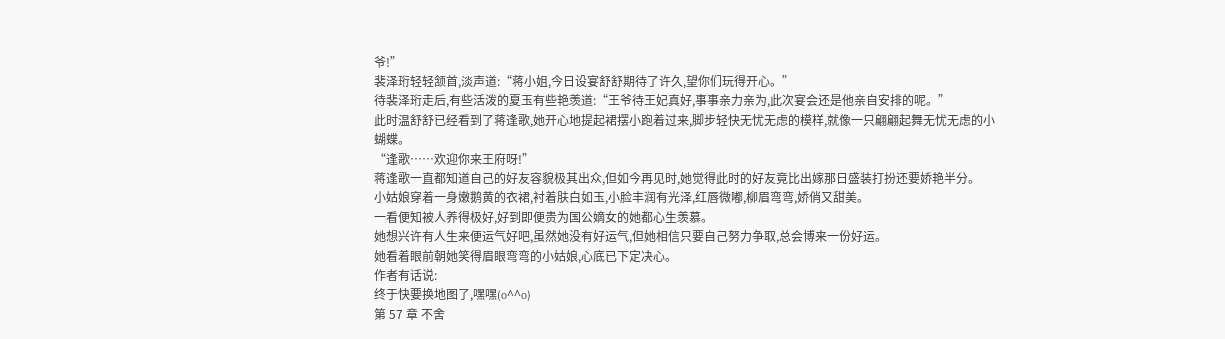爷!”
裴泽珩轻轻颔首,淡声道:“蒋小姐,今日设宴舒舒期待了许久,望你们玩得开心。”
待裴泽珩走后,有些活泼的夏玉有些艳羡道:“王爷待王妃真好,事事亲力亲为,此次宴会还是他亲自安排的呢。”
此时温舒舒已经看到了蒋逢歌,她开心地提起裙摆小跑着过来,脚步轻快无忧无虑的模样,就像一只翩翩起舞无忧无虑的小蝴蝶。
“逢歌……欢迎你来王府呀!”
蒋逢歌一直都知道自己的好友容貌极其出众,但如今再见时,她觉得此时的好友竟比出嫁那日盛装打扮还要娇艳半分。
小姑娘穿着一身嫩鹅黄的衣裙,衬着肤白如玉,小脸丰润有光泽,红唇微嘟,柳眉弯弯,娇俏又甜美。
一看便知被人养得极好,好到即便贵为国公嫡女的她都心生羡慕。
她想兴许有人生来便运气好吧,虽然她没有好运气,但她相信只要自己努力争取,总会博来一份好运。
她看着眼前朝她笑得眉眼弯弯的小姑娘,心底已下定决心。
作者有话说:
终于快要换地图了,嘿嘿(o^^o)
第 57 章 不舍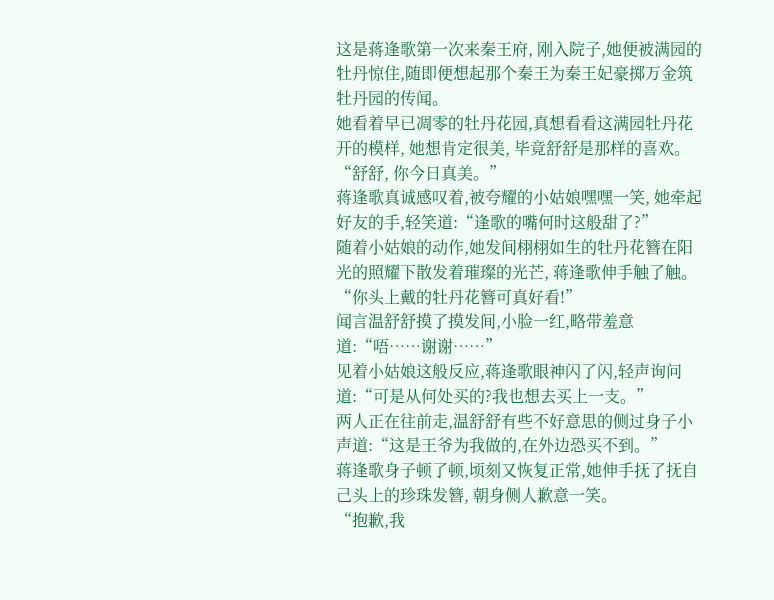这是蒋逢歌第一次来秦王府, 刚入院子,她便被满园的牡丹惊住,随即便想起那个秦王为秦王妃豪掷万金筑牡丹园的传闻。
她看着早已凋零的牡丹花园,真想看看这满园牡丹花开的模样, 她想肯定很美, 毕竟舒舒是那样的喜欢。
“舒舒, 你今日真美。”
蒋逢歌真诚感叹着,被夸耀的小姑娘嘿嘿一笑, 她牵起好友的手,轻笑道:“逢歌的嘴何时这般甜了?”
随着小姑娘的动作,她发间栩栩如生的牡丹花簪在阳光的照耀下散发着璀璨的光芒, 蒋逢歌伸手触了触。
“你头上戴的牡丹花簪可真好看!”
闻言温舒舒摸了摸发间,小脸一红,略带羞意道:“唔……谢谢……”
见着小姑娘这般反应,蒋逢歌眼神闪了闪,轻声询问道:“可是从何处买的?我也想去买上一支。”
两人正在往前走,温舒舒有些不好意思的侧过身子小声道:“这是王爷为我做的,在外边恐买不到。”
蒋逢歌身子顿了顿,顷刻又恢复正常,她伸手抚了抚自己头上的珍珠发簪, 朝身侧人歉意一笑。
“抱歉,我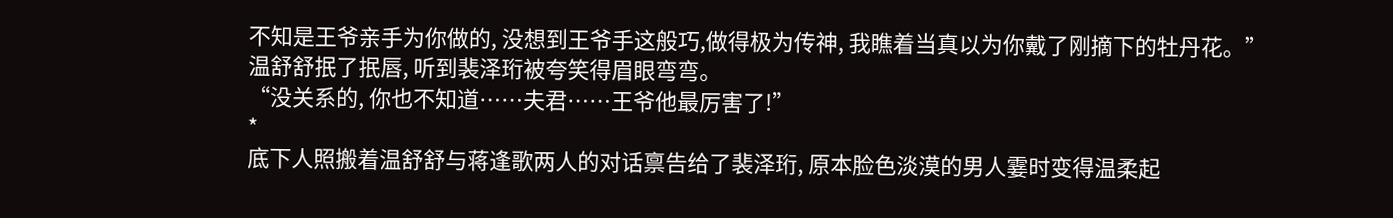不知是王爷亲手为你做的, 没想到王爷手这般巧,做得极为传神, 我瞧着当真以为你戴了刚摘下的牡丹花。”
温舒舒抿了抿唇, 听到裴泽珩被夸笑得眉眼弯弯。
“没关系的, 你也不知道……夫君……王爷他最厉害了!”
*
底下人照搬着温舒舒与蒋逢歌两人的对话禀告给了裴泽珩, 原本脸色淡漠的男人霎时变得温柔起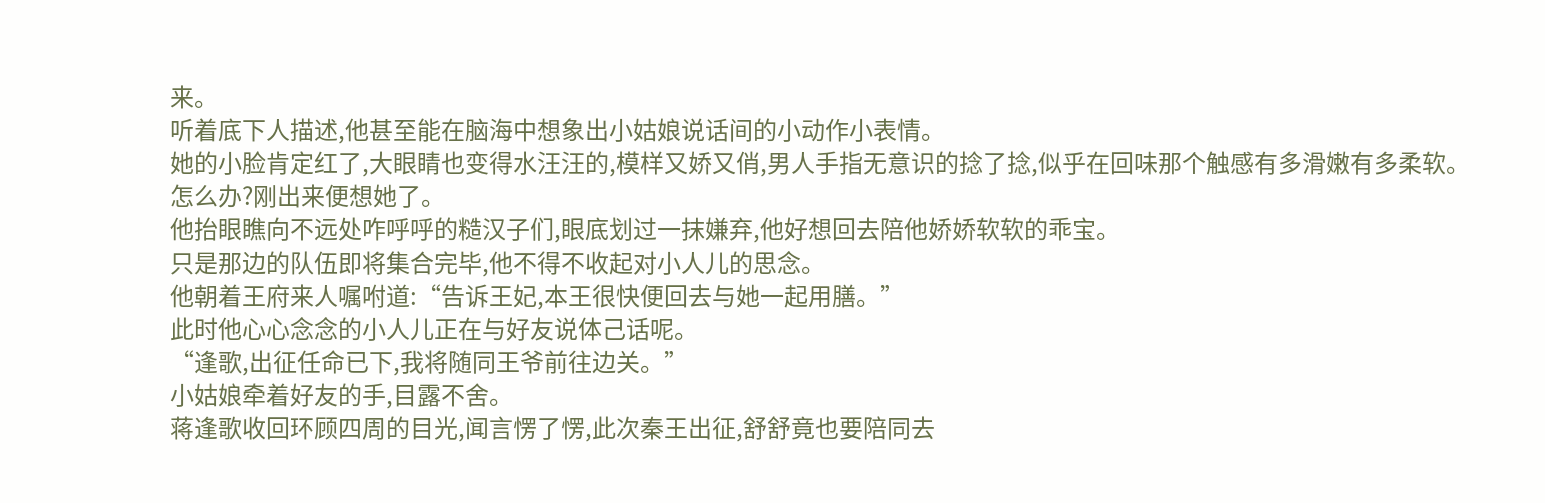来。
听着底下人描述,他甚至能在脑海中想象出小姑娘说话间的小动作小表情。
她的小脸肯定红了,大眼睛也变得水汪汪的,模样又娇又俏,男人手指无意识的捻了捻,似乎在回味那个触感有多滑嫩有多柔软。
怎么办?刚出来便想她了。
他抬眼瞧向不远处咋呼呼的糙汉子们,眼底划过一抹嫌弃,他好想回去陪他娇娇软软的乖宝。
只是那边的队伍即将集合完毕,他不得不收起对小人儿的思念。
他朝着王府来人嘱咐道:“告诉王妃,本王很快便回去与她一起用膳。”
此时他心心念念的小人儿正在与好友说体己话呢。
“逢歌,出征任命已下,我将随同王爷前往边关。”
小姑娘牵着好友的手,目露不舍。
蒋逢歌收回环顾四周的目光,闻言愣了愣,此次秦王出征,舒舒竟也要陪同去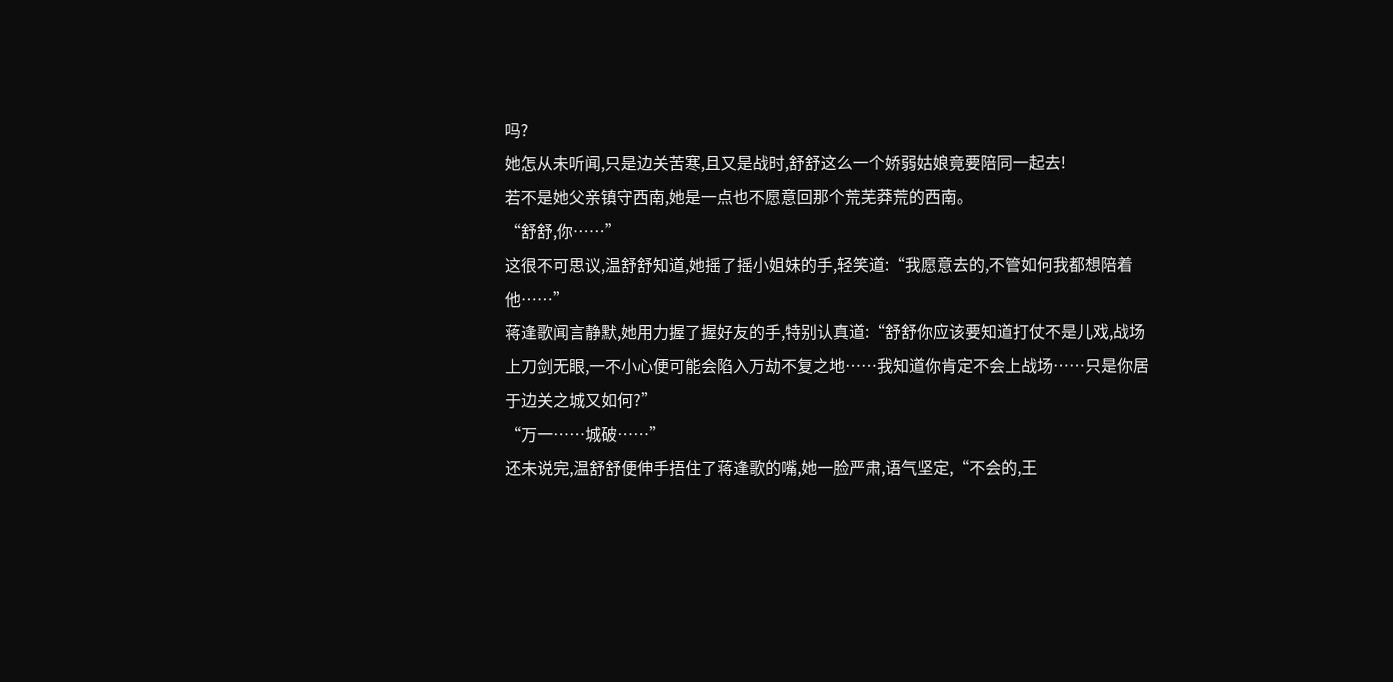吗?
她怎从未听闻,只是边关苦寒,且又是战时,舒舒这么一个娇弱姑娘竟要陪同一起去!
若不是她父亲镇守西南,她是一点也不愿意回那个荒芜莽荒的西南。
“舒舒,你……”
这很不可思议,温舒舒知道,她摇了摇小姐妹的手,轻笑道:“我愿意去的,不管如何我都想陪着他……”
蒋逢歌闻言静默,她用力握了握好友的手,特别认真道:“舒舒你应该要知道打仗不是儿戏,战场上刀剑无眼,一不小心便可能会陷入万劫不复之地……我知道你肯定不会上战场……只是你居于边关之城又如何?”
“万一……城破……”
还未说完,温舒舒便伸手捂住了蒋逢歌的嘴,她一脸严肃,语气坚定,“不会的,王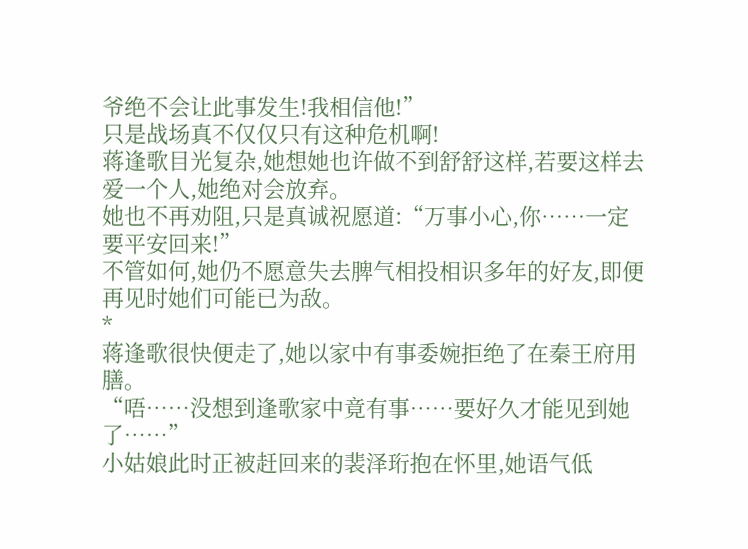爷绝不会让此事发生!我相信他!”
只是战场真不仅仅只有这种危机啊!
蒋逢歌目光复杂,她想她也许做不到舒舒这样,若要这样去爱一个人,她绝对会放弃。
她也不再劝阻,只是真诚祝愿道:“万事小心,你……一定要平安回来!”
不管如何,她仍不愿意失去脾气相投相识多年的好友,即便再见时她们可能已为敌。
*
蒋逢歌很快便走了,她以家中有事委婉拒绝了在秦王府用膳。
“唔……没想到逢歌家中竟有事……要好久才能见到她了……”
小姑娘此时正被赶回来的裴泽珩抱在怀里,她语气低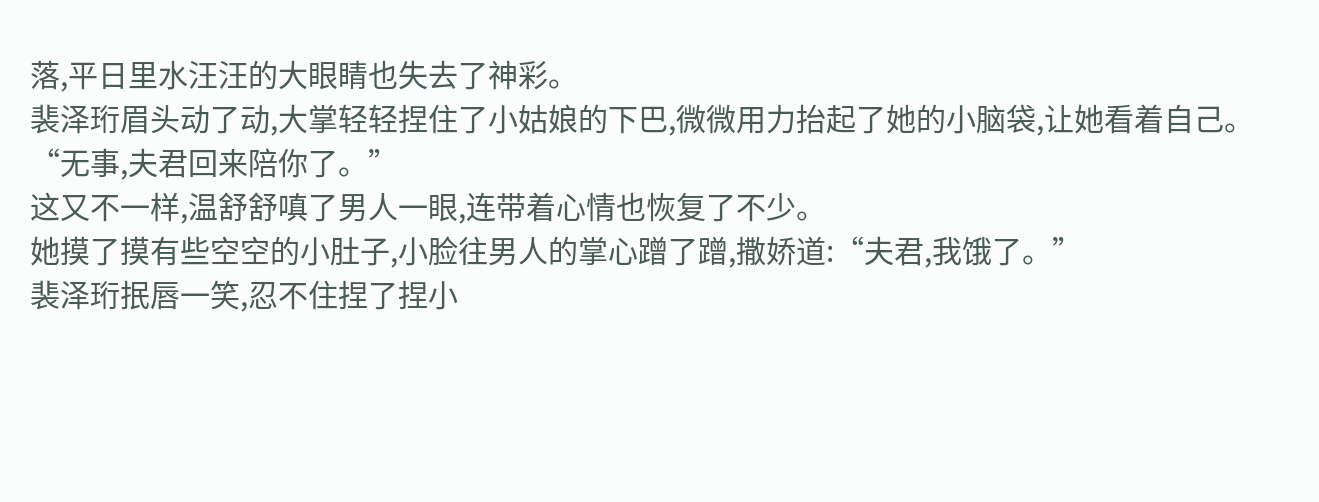落,平日里水汪汪的大眼睛也失去了神彩。
裴泽珩眉头动了动,大掌轻轻捏住了小姑娘的下巴,微微用力抬起了她的小脑袋,让她看着自己。
“无事,夫君回来陪你了。”
这又不一样,温舒舒嗔了男人一眼,连带着心情也恢复了不少。
她摸了摸有些空空的小肚子,小脸往男人的掌心蹭了蹭,撒娇道:“夫君,我饿了。”
裴泽珩抿唇一笑,忍不住捏了捏小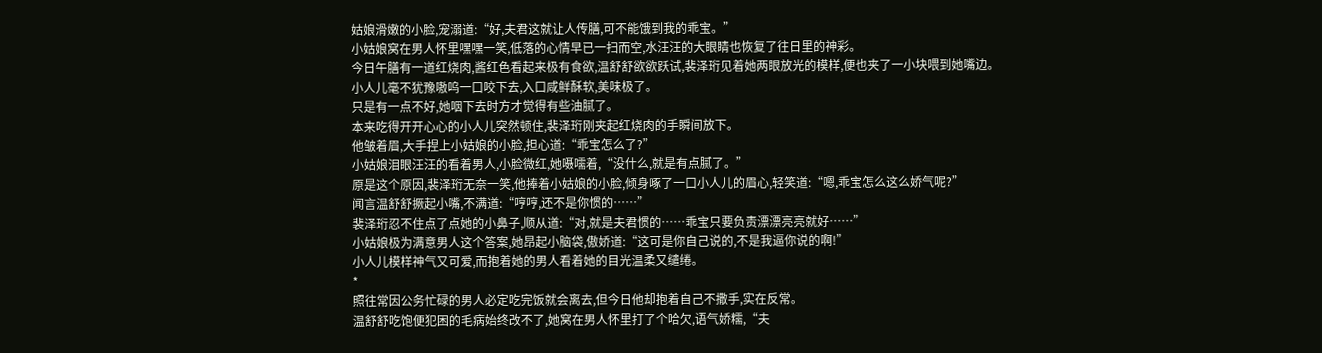姑娘滑嫩的小脸,宠溺道:“好,夫君这就让人传膳,可不能饿到我的乖宝。”
小姑娘窝在男人怀里嘿嘿一笑,低落的心情早已一扫而空,水汪汪的大眼睛也恢复了往日里的神彩。
今日午膳有一道红烧肉,酱红色看起来极有食欲,温舒舒欲欲跃试,裴泽珩见着她两眼放光的模样,便也夹了一小块喂到她嘴边。
小人儿毫不犹豫嗷呜一口咬下去,入口咸鲜酥软,美味极了。
只是有一点不好,她咽下去时方才觉得有些油腻了。
本来吃得开开心心的小人儿突然顿住,裴泽珩刚夹起红烧肉的手瞬间放下。
他皱着眉,大手捏上小姑娘的小脸,担心道:“乖宝怎么了?”
小姑娘泪眼汪汪的看着男人,小脸微红,她嗫嚅着,“没什么,就是有点腻了。”
原是这个原因,裴泽珩无奈一笑,他捧着小姑娘的小脸,倾身啄了一口小人儿的眉心,轻笑道:“嗯,乖宝怎么这么娇气呢?”
闻言温舒舒撅起小嘴,不满道:“哼哼,还不是你惯的……”
裴泽珩忍不住点了点她的小鼻子,顺从道:“对,就是夫君惯的……乖宝只要负责漂漂亮亮就好……”
小姑娘极为满意男人这个答案,她昂起小脑袋,傲娇道:“这可是你自己说的,不是我逼你说的啊!”
小人儿模样神气又可爱,而抱着她的男人看着她的目光温柔又缱绻。
*
照往常因公务忙碌的男人必定吃完饭就会离去,但今日他却抱着自己不撒手,实在反常。
温舒舒吃饱便犯困的毛病始终改不了,她窝在男人怀里打了个哈欠,语气娇糯,“夫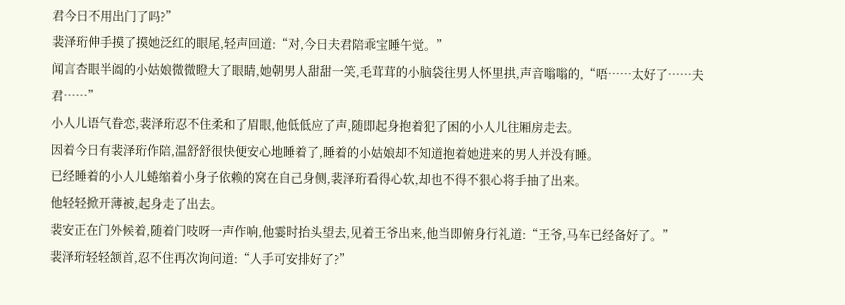君今日不用出门了吗?”
裴泽珩伸手摸了摸她泛红的眼尾,轻声回道:“对,今日夫君陪乖宝睡午觉。”
闻言杏眼半阖的小姑娘微微瞪大了眼睛,她朝男人甜甜一笑,毛茸茸的小脑袋往男人怀里拱,声音嗡嗡的,“唔……太好了……夫君……”
小人儿语气眷恋,裴泽珩忍不住柔和了眉眼,他低低应了声,随即起身抱着犯了困的小人儿往厢房走去。
因着今日有裴泽珩作陪,温舒舒很快便安心地睡着了,睡着的小姑娘却不知道抱着她进来的男人并没有睡。
已经睡着的小人儿蜷缩着小身子依赖的窝在自己身侧,裴泽珩看得心软,却也不得不狠心将手抽了出来。
他轻轻掀开薄被,起身走了出去。
裴安正在门外候着,随着门吱呀一声作响,他霎时抬头望去,见着王爷出来,他当即俯身行礼道:“王爷,马车已经备好了。”
裴泽珩轻轻颔首,忍不住再次询问道:“人手可安排好了?”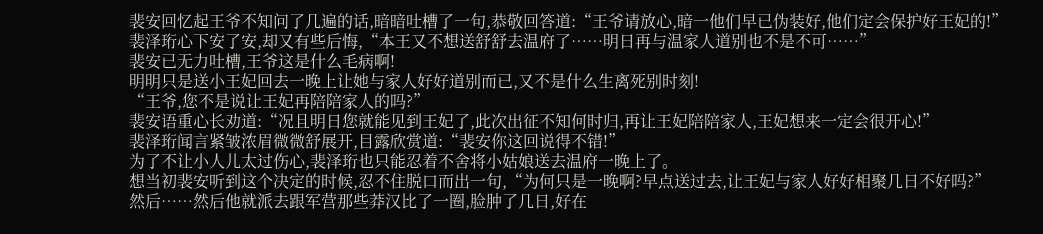裴安回忆起王爷不知问了几遍的话,暗暗吐槽了一句,恭敬回答道:“王爷请放心,暗一他们早已伪装好,他们定会保护好王妃的!”
裴泽珩心下安了安,却又有些后悔,“本王又不想送舒舒去温府了……明日再与温家人道别也不是不可……”
裴安已无力吐槽,王爷这是什么毛病啊!
明明只是送小王妃回去一晚上让她与家人好好道别而已,又不是什么生离死别时刻!
“王爷,您不是说让王妃再陪陪家人的吗?”
裴安语重心长劝道:“况且明日您就能见到王妃了,此次出征不知何时归,再让王妃陪陪家人,王妃想来一定会很开心!”
裴泽珩闻言紧皱浓眉微微舒展开,目露欣赏道:“裴安你这回说得不错!”
为了不让小人儿太过伤心,裴泽珩也只能忍着不舍将小姑娘送去温府一晚上了。
想当初裴安听到这个决定的时候,忍不住脱口而出一句,“为何只是一晚啊?早点送过去,让王妃与家人好好相聚几日不好吗?”
然后……然后他就派去跟军营那些莽汉比了一圈,脸肿了几日,好在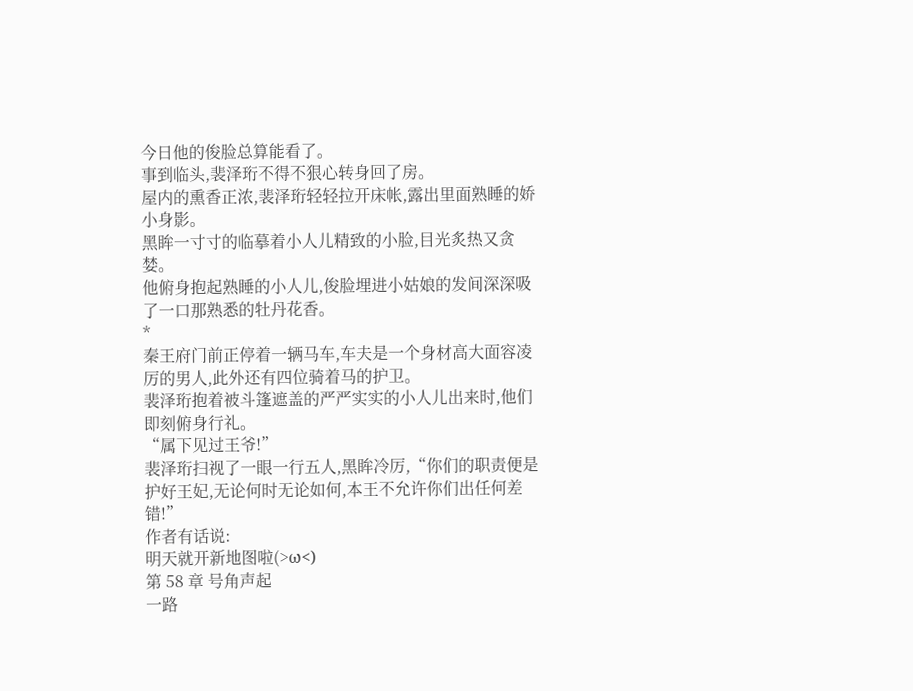今日他的俊脸总算能看了。
事到临头,裴泽珩不得不狠心转身回了房。
屋内的熏香正浓,裴泽珩轻轻拉开床帐,露出里面熟睡的娇小身影。
黑眸一寸寸的临摹着小人儿精致的小脸,目光炙热又贪婪。
他俯身抱起熟睡的小人儿,俊脸埋进小姑娘的发间深深吸了一口那熟悉的牡丹花香。
*
秦王府门前正停着一辆马车,车夫是一个身材高大面容凌厉的男人,此外还有四位骑着马的护卫。
裴泽珩抱着被斗篷遮盖的严严实实的小人儿出来时,他们即刻俯身行礼。
“属下见过王爷!”
裴泽珩扫视了一眼一行五人,黑眸冷厉,“你们的职责便是护好王妃,无论何时无论如何,本王不允许你们出任何差错!”
作者有话说:
明天就开新地图啦(>ω<)
第 58 章 号角声起
一路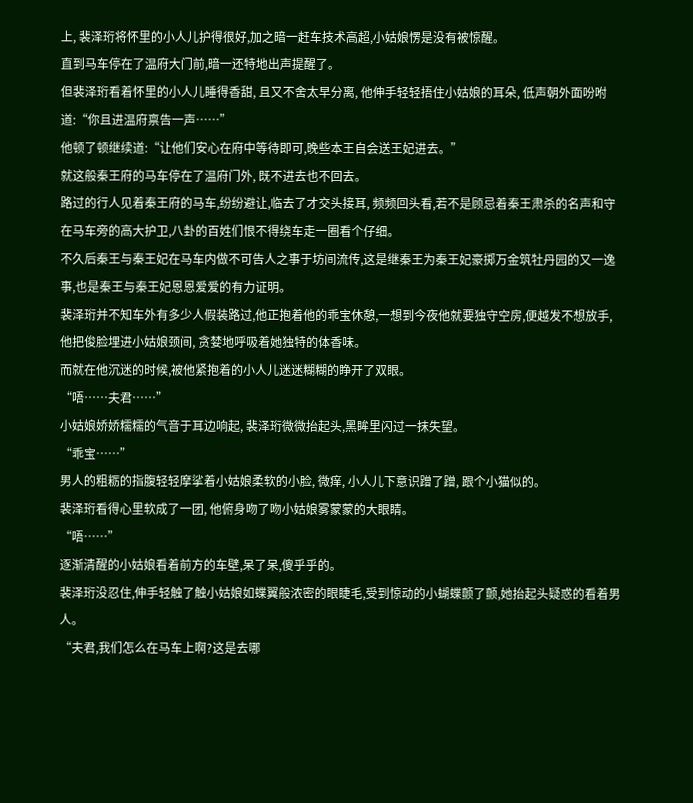上, 裴泽珩将怀里的小人儿护得很好,加之暗一赶车技术高超,小姑娘愣是没有被惊醒。
直到马车停在了温府大门前,暗一还特地出声提醒了。
但裴泽珩看着怀里的小人儿睡得香甜, 且又不舍太早分离, 他伸手轻轻捂住小姑娘的耳朵, 低声朝外面吩咐道:“你且进温府禀告一声……”
他顿了顿继续道:“让他们安心在府中等待即可,晚些本王自会送王妃进去。”
就这般秦王府的马车停在了温府门外, 既不进去也不回去。
路过的行人见着秦王府的马车,纷纷避让,临去了才交头接耳, 频频回头看,若不是顾忌着秦王肃杀的名声和守在马车旁的高大护卫,八卦的百姓们恨不得绕车走一圈看个仔细。
不久后秦王与秦王妃在马车内做不可告人之事于坊间流传,这是继秦王为秦王妃豪掷万金筑牡丹园的又一逸事,也是秦王与秦王妃恩恩爱爱的有力证明。
裴泽珩并不知车外有多少人假装路过,他正抱着他的乖宝休憩,一想到今夜他就要独守空房,便越发不想放手,他把俊脸埋进小姑娘颈间, 贪婪地呼吸着她独特的体香味。
而就在他沉迷的时候,被他紧抱着的小人儿迷迷糊糊的睁开了双眼。
“唔……夫君……”
小姑娘娇娇糯糯的气音于耳边响起, 裴泽珩微微抬起头,黑眸里闪过一抹失望。
“乖宝……”
男人的粗粝的指腹轻轻摩挲着小姑娘柔软的小脸, 微痒, 小人儿下意识蹭了蹭, 跟个小猫似的。
裴泽珩看得心里软成了一团, 他俯身吻了吻小姑娘雾蒙蒙的大眼睛。
“唔……”
逐渐清醒的小姑娘看着前方的车壁,呆了呆,傻乎乎的。
裴泽珩没忍住,伸手轻触了触小姑娘如蝶翼般浓密的眼睫毛,受到惊动的小蝴蝶颤了颤,她抬起头疑惑的看着男人。
“夫君,我们怎么在马车上啊?这是去哪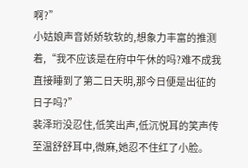啊?”
小姑娘声音娇娇软软的,想象力丰富的推测着,“我不应该是在府中午休的吗?难不成我直接睡到了第二日天明,那今日便是出征的日子吗?”
裴泽珩没忍住,低笑出声,低沉悦耳的笑声传至温舒舒耳中,微麻,她忍不住红了小脸。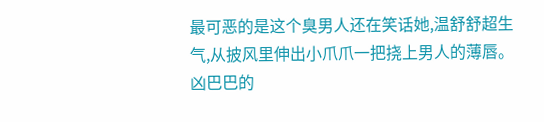最可恶的是这个臭男人还在笑话她,温舒舒超生气,从披风里伸出小爪爪一把挠上男人的薄唇。
凶巴巴的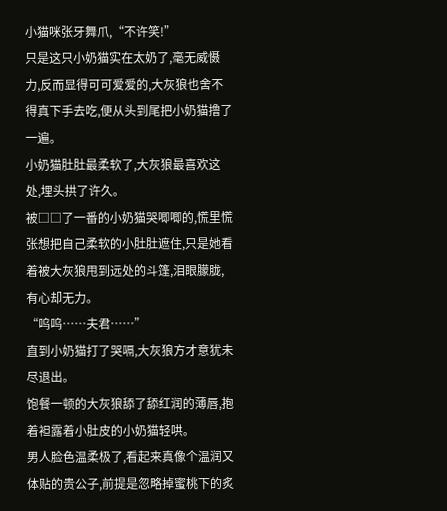小猫咪张牙舞爪,“不许笑!”
只是这只小奶猫实在太奶了,毫无威慑力,反而显得可可爱爱的,大灰狼也舍不得真下手去吃,便从头到尾把小奶猫撸了一遍。
小奶猫肚肚最柔软了,大灰狼最喜欢这处,埋头拱了许久。
被□□了一番的小奶猫哭唧唧的,慌里慌张想把自己柔软的小肚肚遮住,只是她看着被大灰狼甩到远处的斗篷,泪眼朦胧,有心却无力。
“呜呜……夫君……”
直到小奶猫打了哭嗝,大灰狼方才意犹未尽退出。
饱餐一顿的大灰狼舔了舔红润的薄唇,抱着袒露着小肚皮的小奶猫轻哄。
男人脸色温柔极了,看起来真像个温润又体贴的贵公子,前提是忽略掉蜜桃下的炙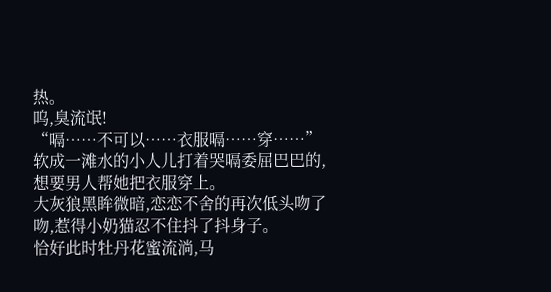热。
呜,臭流氓!
“嗝……不可以……衣服嗝……穿……”
软成一滩水的小人儿打着哭嗝委屈巴巴的,想要男人帮她把衣服穿上。
大灰狼黑眸微暗,恋恋不舍的再次低头吻了吻,惹得小奶猫忍不住抖了抖身子。
恰好此时牡丹花蜜流淌,马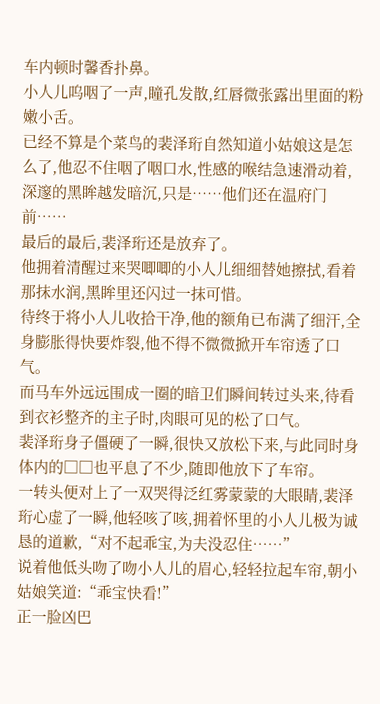车内顿时馨香扑鼻。
小人儿呜咽了一声,瞳孔发散,红唇微张露出里面的粉嫩小舌。
已经不算是个菜鸟的裴泽珩自然知道小姑娘这是怎么了,他忍不住咽了咽口水,性感的喉结急速滑动着,深邃的黑眸越发暗沉,只是……他们还在温府门前……
最后的最后,裴泽珩还是放弃了。
他拥着清醒过来哭唧唧的小人儿细细替她擦拭,看着那抹水润,黑眸里还闪过一抹可惜。
待终于将小人儿收拾干净,他的额角已布满了细汗,全身膨胀得快要炸裂,他不得不微微掀开车帘透了口气。
而马车外远远围成一圈的暗卫们瞬间转过头来,待看到衣衫整齐的主子时,肉眼可见的松了口气。
裴泽珩身子僵硬了一瞬,很快又放松下来,与此同时身体内的□□也平息了不少,随即他放下了车帘。
一转头便对上了一双哭得泛红雾蒙蒙的大眼睛,裴泽珩心虚了一瞬,他轻咳了咳,拥着怀里的小人儿极为诚恳的道歉,“对不起乖宝,为夫没忍住……”
说着他低头吻了吻小人儿的眉心,轻轻拉起车帘,朝小姑娘笑道:“乖宝快看!”
正一脸凶巴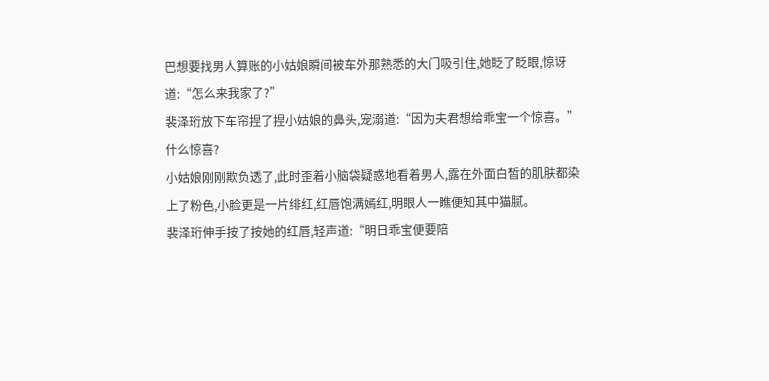巴想要找男人算账的小姑娘瞬间被车外那熟悉的大门吸引住,她眨了眨眼,惊讶道:“怎么来我家了?”
裴泽珩放下车帘捏了捏小姑娘的鼻头,宠溺道:“因为夫君想给乖宝一个惊喜。”
什么惊喜?
小姑娘刚刚欺负透了,此时歪着小脑袋疑惑地看着男人,露在外面白皙的肌肤都染上了粉色,小脸更是一片绯红,红唇饱满嫣红,明眼人一瞧便知其中猫腻。
裴泽珩伸手按了按她的红唇,轻声道:“明日乖宝便要陪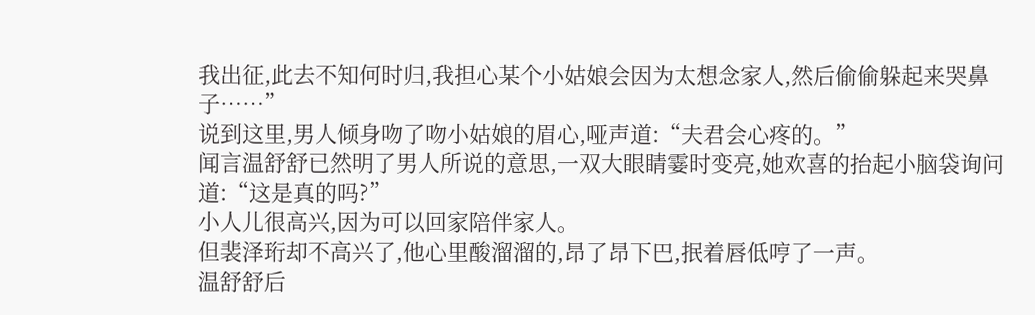我出征,此去不知何时归,我担心某个小姑娘会因为太想念家人,然后偷偷躲起来哭鼻子……”
说到这里,男人倾身吻了吻小姑娘的眉心,哑声道:“夫君会心疼的。”
闻言温舒舒已然明了男人所说的意思,一双大眼睛霎时变亮,她欢喜的抬起小脑袋询问道:“这是真的吗?”
小人儿很高兴,因为可以回家陪伴家人。
但裴泽珩却不高兴了,他心里酸溜溜的,昂了昂下巴,抿着唇低哼了一声。
温舒舒后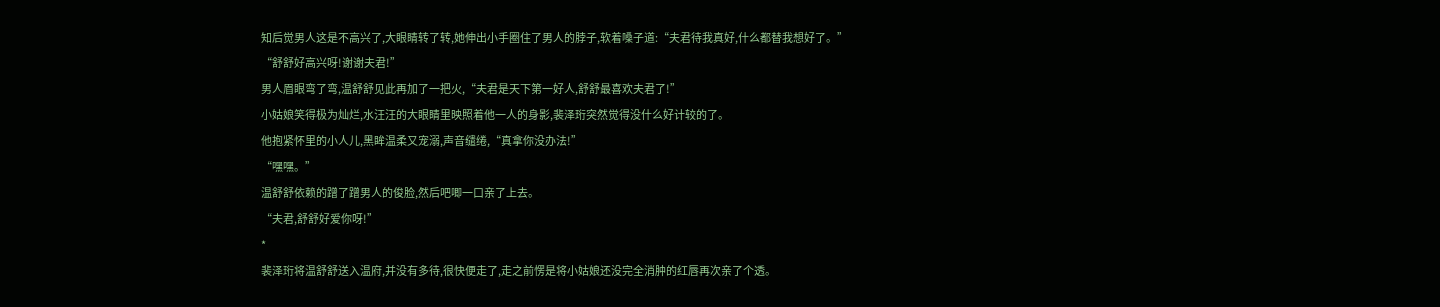知后觉男人这是不高兴了,大眼睛转了转,她伸出小手圈住了男人的脖子,软着嗓子道:“夫君待我真好,什么都替我想好了。”
“舒舒好高兴呀!谢谢夫君!”
男人眉眼弯了弯,温舒舒见此再加了一把火,“夫君是天下第一好人,舒舒最喜欢夫君了!”
小姑娘笑得极为灿烂,水汪汪的大眼睛里映照着他一人的身影,裴泽珩突然觉得没什么好计较的了。
他抱紧怀里的小人儿,黑眸温柔又宠溺,声音缱绻,“真拿你没办法!”
“嘿嘿。”
温舒舒依赖的蹭了蹭男人的俊脸,然后吧唧一口亲了上去。
“夫君,舒舒好爱你呀!”
*
裴泽珩将温舒舒送入温府,并没有多待,很快便走了,走之前愣是将小姑娘还没完全消肿的红唇再次亲了个透。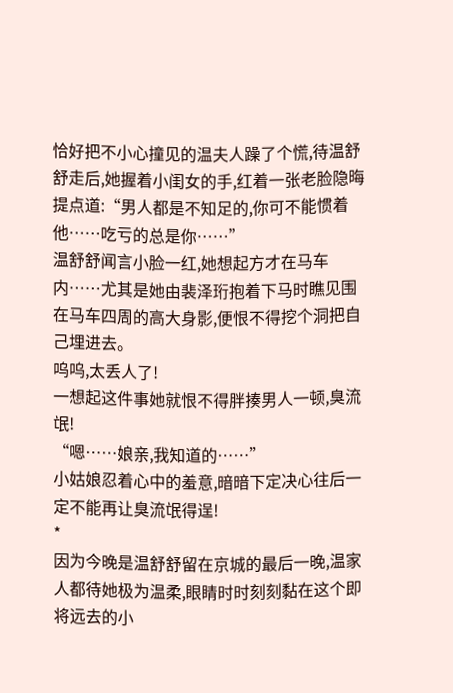恰好把不小心撞见的温夫人躁了个慌,待温舒舒走后,她握着小闺女的手,红着一张老脸隐晦提点道:“男人都是不知足的,你可不能惯着他……吃亏的总是你……”
温舒舒闻言小脸一红,她想起方才在马车内……尤其是她由裴泽珩抱着下马时瞧见围在马车四周的高大身影,便恨不得挖个洞把自己埋进去。
呜呜,太丢人了!
一想起这件事她就恨不得胖揍男人一顿,臭流氓!
“嗯……娘亲,我知道的……”
小姑娘忍着心中的羞意,暗暗下定决心往后一定不能再让臭流氓得逞!
*
因为今晚是温舒舒留在京城的最后一晚,温家人都待她极为温柔,眼睛时时刻刻黏在这个即将远去的小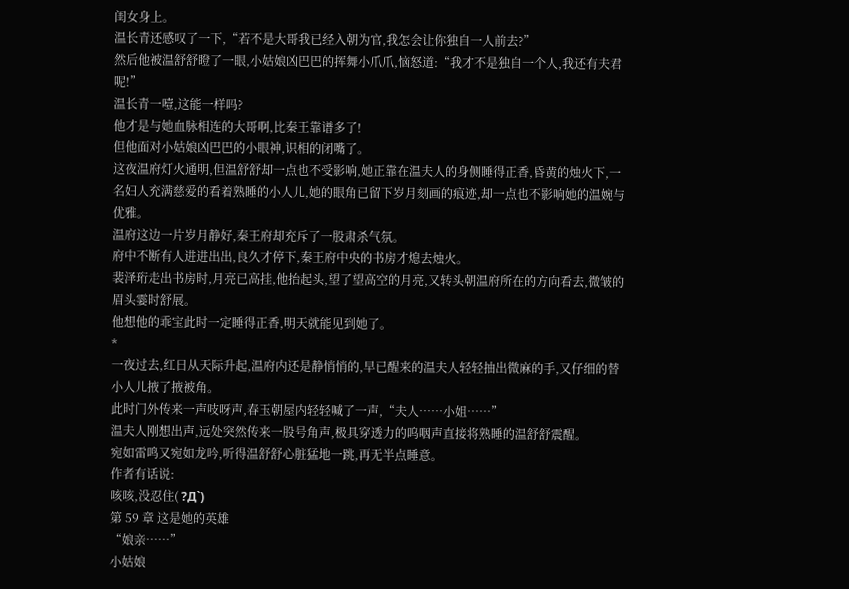闺女身上。
温长青还感叹了一下,“若不是大哥我已经入朝为官,我怎会让你独自一人前去?”
然后他被温舒舒瞪了一眼,小姑娘凶巴巴的挥舞小爪爪,恼怒道:“我才不是独自一个人,我还有夫君呢!”
温长青一噎,这能一样吗?
他才是与她血脉相连的大哥啊,比秦王靠谱多了!
但他面对小姑娘凶巴巴的小眼神,识相的闭嘴了。
这夜温府灯火通明,但温舒舒却一点也不受影响,她正靠在温夫人的身侧睡得正香,昏黄的烛火下,一名妇人充满慈爱的看着熟睡的小人儿,她的眼角已留下岁月刻画的痕迹,却一点也不影响她的温婉与优雅。
温府这边一片岁月静好,秦王府却充斥了一股肃杀气氛。
府中不断有人进进出出,良久才停下,秦王府中央的书房才熄去烛火。
裴泽珩走出书房时,月亮已高挂,他抬起头,望了望高空的月亮,又转头朝温府所在的方向看去,微皱的眉头霎时舒展。
他想他的乖宝此时一定睡得正香,明天就能见到她了。
*
一夜过去,红日从天际升起,温府内还是静悄悄的,早已醒来的温夫人轻轻抽出微麻的手,又仔细的替小人儿掖了掖被角。
此时门外传来一声吱呀声,春玉朝屋内轻轻喊了一声,“夫人……小姐……”
温夫人刚想出声,远处突然传来一股号角声,极具穿透力的呜咽声直接将熟睡的温舒舒震醒。
宛如雷鸣又宛如龙吟,听得温舒舒心脏猛地一跳,再无半点睡意。
作者有话说:
咳咳,没忍住( ?Д`)
第 59 章 这是她的英雄
“娘亲……”
小姑娘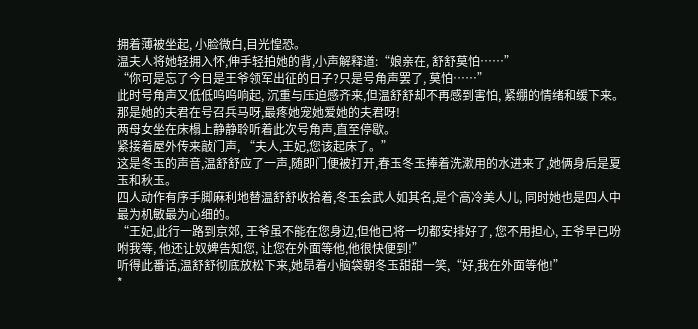拥着薄被坐起, 小脸微白,目光惶恐。
温夫人将她轻拥入怀,伸手轻拍她的背,小声解释道:“娘亲在, 舒舒莫怕……”
“你可是忘了今日是王爷领军出征的日子?只是号角声罢了, 莫怕……”
此时号角声又低低呜呜响起, 沉重与压迫感齐来,但温舒舒却不再感到害怕, 紧绷的情绪和缓下来。
那是她的夫君在号召兵马呀,最疼她宠她爱她的夫君呀!
两母女坐在床榻上静静聆听着此次号角声,直至停歇。
紧接着屋外传来敲门声, “夫人,王妃,您该起床了。”
这是冬玉的声音,温舒舒应了一声,随即门便被打开,春玉冬玉捧着洗漱用的水进来了,她俩身后是夏玉和秋玉。
四人动作有序手脚麻利地替温舒舒收拾着,冬玉会武人如其名,是个高冷美人儿, 同时她也是四人中最为机敏最为心细的。
“王妃,此行一路到京郊, 王爷虽不能在您身边,但他已将一切都安排好了, 您不用担心, 王爷早已吩咐我等, 他还让奴婢告知您, 让您在外面等他,他很快便到!”
听得此番话,温舒舒彻底放松下来,她昂着小脑袋朝冬玉甜甜一笑,“好,我在外面等他!”
*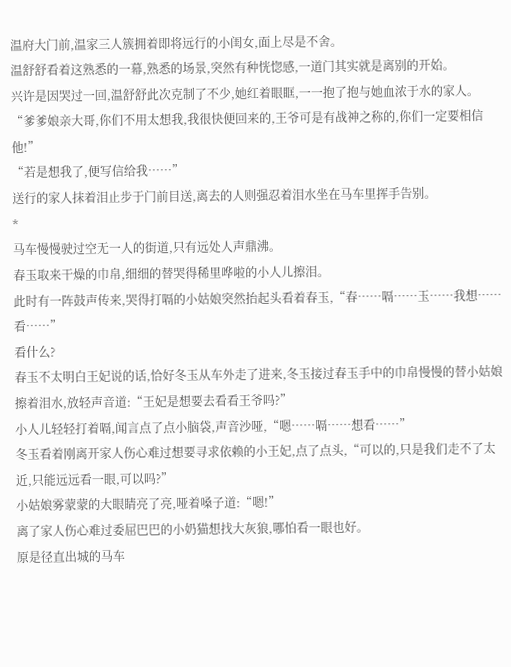温府大门前,温家三人簇拥着即将远行的小闺女,面上尽是不舍。
温舒舒看着这熟悉的一幕,熟悉的场景,突然有种恍惚感,一道门其实就是离别的开始。
兴许是因哭过一回,温舒舒此次克制了不少,她红着眼眶,一一抱了抱与她血浓于水的家人。
“爹爹娘亲大哥,你们不用太想我,我很快便回来的,王爷可是有战神之称的,你们一定要相信他!”
“若是想我了,便写信给我……”
送行的家人抹着泪止步于门前目送,离去的人则强忍着泪水坐在马车里挥手告别。
*
马车慢慢驶过空无一人的街道,只有远处人声鼎沸。
春玉取来干燥的巾帛,细细的替哭得稀里哗啦的小人儿擦泪。
此时有一阵鼓声传来,哭得打嗝的小姑娘突然抬起头看着春玉,“春……嗝……玉……我想……看……”
看什么?
春玉不太明白王妃说的话,恰好冬玉从车外走了进来,冬玉接过春玉手中的巾帛慢慢的替小姑娘擦着泪水,放轻声音道:“王妃是想要去看看王爷吗?”
小人儿轻轻打着嗝,闻言点了点小脑袋,声音沙哑,“嗯……嗝……想看……”
冬玉看着刚离开家人伤心难过想要寻求依赖的小王妃,点了点头,“可以的,只是我们走不了太近,只能远远看一眼,可以吗?”
小姑娘雾蒙蒙的大眼睛亮了亮,哑着嗓子道:“嗯!”
离了家人伤心难过委屈巴巴的小奶猫想找大灰狼,哪怕看一眼也好。
原是径直出城的马车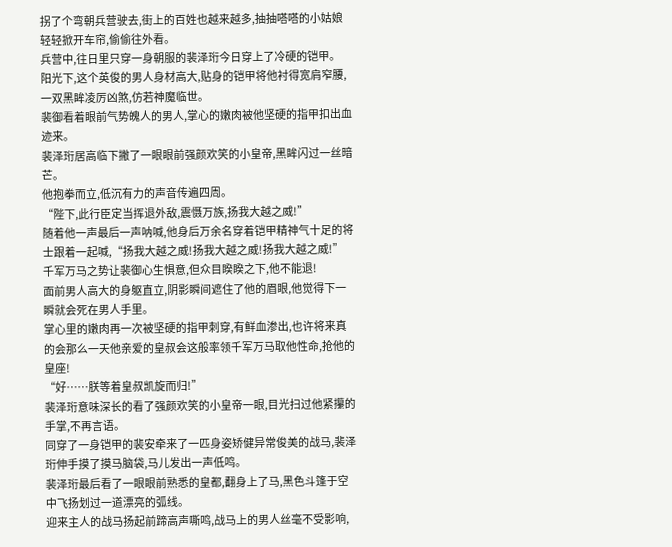拐了个弯朝兵营驶去,街上的百姓也越来越多,抽抽嗒嗒的小姑娘轻轻掀开车帘,偷偷往外看。
兵营中,往日里只穿一身朝服的裴泽珩今日穿上了冷硬的铠甲。
阳光下,这个英俊的男人身材高大,贴身的铠甲将他衬得宽肩窄腰,一双黑眸凌厉凶煞,仿若神魔临世。
裴御看着眼前气势魄人的男人,掌心的嫩肉被他坚硬的指甲扣出血迹来。
裴泽珩居高临下撇了一眼眼前强颜欢笑的小皇帝,黑眸闪过一丝暗芒。
他抱拳而立,低沉有力的声音传遍四周。
“陛下,此行臣定当挥退外敌,震慑万族,扬我大越之威!”
随着他一声最后一声呐喊,他身后万余名穿着铠甲精神气十足的将士跟着一起喊,“扬我大越之威!扬我大越之威!扬我大越之威!”
千军万马之势让裴御心生惧意,但众目睽睽之下,他不能退!
面前男人高大的身躯直立,阴影瞬间遮住了他的眉眼,他觉得下一瞬就会死在男人手里。
掌心里的嫩肉再一次被坚硬的指甲刺穿,有鲜血渗出,也许将来真的会那么一天他亲爱的皇叔会这般率领千军万马取他性命,抢他的皇座!
“好……朕等着皇叔凯旋而归!”
裴泽珩意味深长的看了强颜欢笑的小皇帝一眼,目光扫过他紧攥的手掌,不再言语。
同穿了一身铠甲的裴安牵来了一匹身姿矫健异常俊美的战马,裴泽珩伸手摸了摸马脑袋,马儿发出一声低鸣。
裴泽珩最后看了一眼眼前熟悉的皇都,翻身上了马,黑色斗篷于空中飞扬划过一道漂亮的弧线。
迎来主人的战马扬起前蹄高声嘶鸣,战马上的男人丝毫不受影响,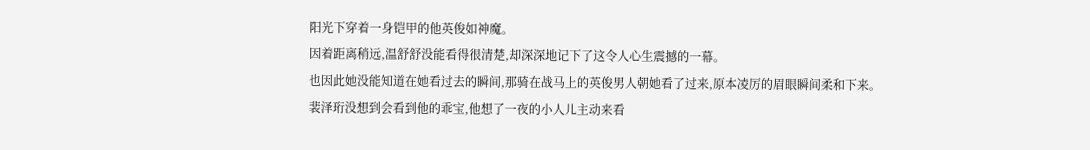阳光下穿着一身铠甲的他英俊如神魔。
因着距离稍远,温舒舒没能看得很清楚,却深深地记下了这令人心生震撼的一幕。
也因此她没能知道在她看过去的瞬间,那骑在战马上的英俊男人朝她看了过来,原本凌厉的眉眼瞬间柔和下来。
裴泽珩没想到会看到他的乖宝,他想了一夜的小人儿主动来看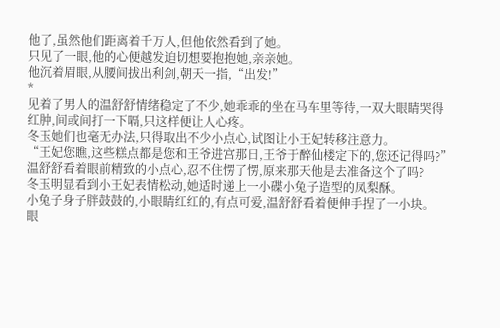他了,虽然他们距离着千万人,但他依然看到了她。
只见了一眼,他的心便越发迫切想要抱抱她,亲亲她。
他沉着眉眼,从腰间拔出利剑,朝天一指,“出发!”
*
见着了男人的温舒舒情绪稳定了不少,她乖乖的坐在马车里等待,一双大眼睛哭得红肿,间或间打一下嗝,只这样便让人心疼。
冬玉她们也毫无办法,只得取出不少小点心,试图让小王妃转移注意力。
“王妃您瞧,这些糕点都是您和王爷进宫那日,王爷于醉仙楼定下的,您还记得吗?”
温舒舒看着眼前精致的小点心,忍不住愣了愣,原来那天他是去准备这个了吗?
冬玉明显看到小王妃表情松动,她适时递上一小碟小兔子造型的凤梨酥。
小兔子身子胖鼓鼓的,小眼睛红红的,有点可爱,温舒舒看着便伸手捏了一小块。
眼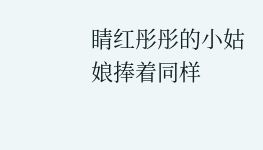睛红彤彤的小姑娘捧着同样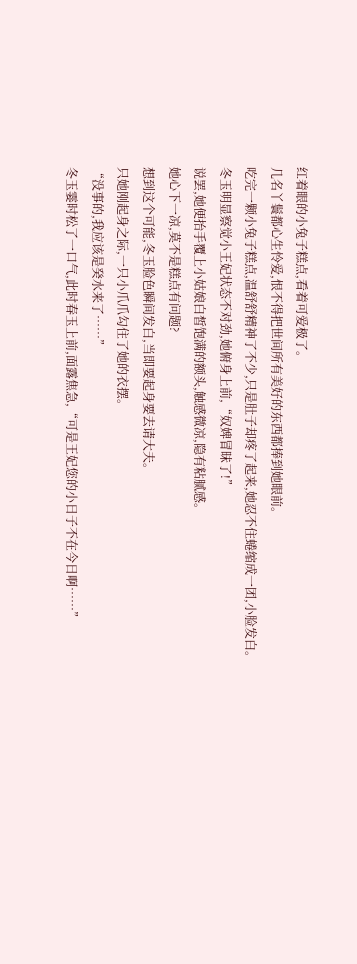红着眼的小兔子糕点,看着可爱极了。
几名丫鬟都心生怜爱,恨不得把世间所有美好的东西都捧到她眼前。
吃完一颗小兔子糕点,温舒舒精神了不少,只是肚子却疼了起来,她忍不住蜷缩成一团,小脸发白。
冬玉明显察觉小王妃状态不对劲,她俯身上前,“奴婢冒昧了!”
说罢,她便抬手覆上小姑娘白皙饱满的额头,触感微凉,隐有粘腻感。
她心下一凉,莫不是糕点有问题?
想到这个可能,冬玉脸色瞬间发白,当即要起身要去请大夫。
只她刚起身之际,一只小爪爪勾住了她的衣摆。
“没事的,我应该是癸水来了……”
冬玉霎时松了一口气,此时春玉上前,面露焦急,“可是王妃您的小日子不在今日啊……”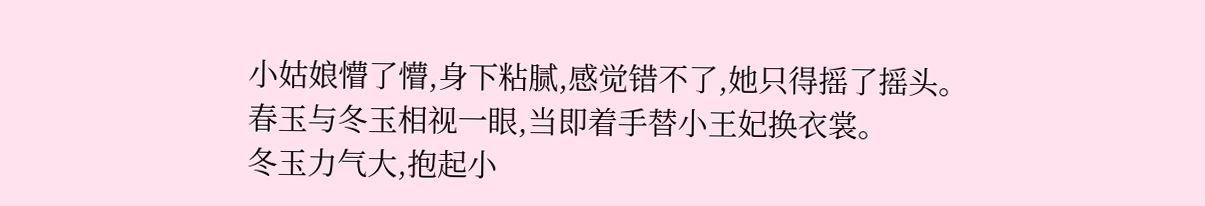小姑娘懵了懵,身下粘腻,感觉错不了,她只得摇了摇头。
春玉与冬玉相视一眼,当即着手替小王妃换衣裳。
冬玉力气大,抱起小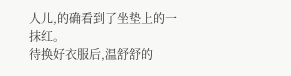人儿,的确看到了坐垫上的一抹红。
待换好衣服后,温舒舒的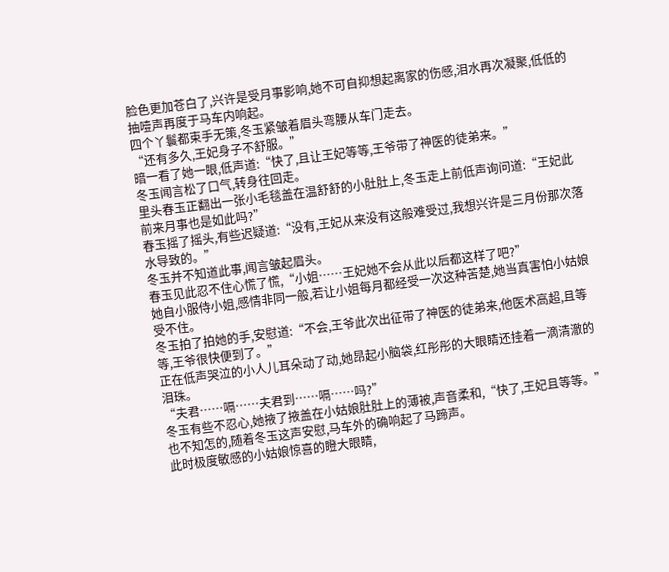脸色更加苍白了,兴许是受月事影响,她不可自抑想起离家的伤感,泪水再次凝聚,低低的抽噎声再度于马车内响起。
四个丫鬟都束手无策,冬玉紧皱着眉头弯腰从车门走去。
“还有多久,王妃身子不舒服。”
暗一看了她一眼,低声道:“快了,且让王妃等等,王爷带了神医的徒弟来。”
冬玉闻言松了口气,转身往回走。
里头春玉正翻出一张小毛毯盖在温舒舒的小肚肚上,冬玉走上前低声询问道:“王妃此前来月事也是如此吗?”
春玉摇了摇头,有些迟疑道:“没有,王妃从来没有这般难受过,我想兴许是三月份那次落水导致的。”
冬玉并不知道此事,闻言皱起眉头。
春玉见此忍不住心慌了慌,“小姐……王妃她不会从此以后都这样了吧?”
她自小服侍小姐,感情非同一般,若让小姐每月都经受一次这种苦楚,她当真害怕小姑娘受不住。
冬玉拍了拍她的手,安慰道:“不会,王爷此次出征带了神医的徒弟来,他医术高超,且等等,王爷很快便到了。”
正在低声哭泣的小人儿耳朵动了动,她昂起小脑袋,红彤彤的大眼睛还挂着一滴清澈的泪珠。
“夫君……嗝……夫君到……嗝……吗?”
冬玉有些不忍心,她掖了掖盖在小姑娘肚肚上的薄被,声音柔和,“快了,王妃且等等。”
也不知怎的,随着冬玉这声安慰,马车外的确响起了马蹄声。
此时极度敏感的小姑娘惊喜的瞪大眼睛,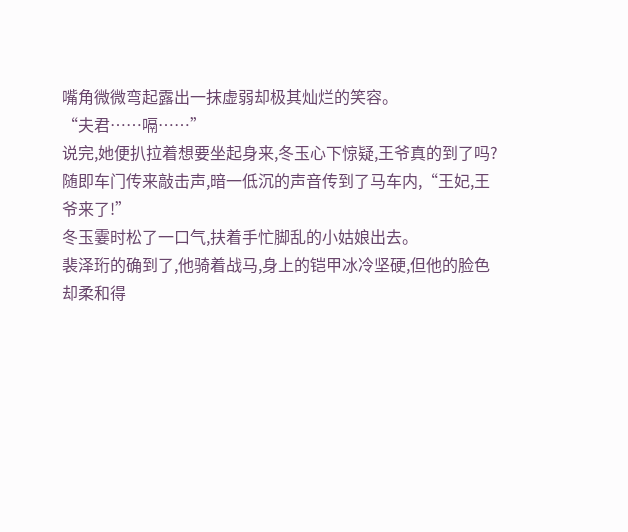嘴角微微弯起露出一抹虚弱却极其灿烂的笑容。
“夫君……嗝……”
说完,她便扒拉着想要坐起身来,冬玉心下惊疑,王爷真的到了吗?
随即车门传来敲击声,暗一低沉的声音传到了马车内,“王妃,王爷来了!”
冬玉霎时松了一口气,扶着手忙脚乱的小姑娘出去。
裴泽珩的确到了,他骑着战马,身上的铠甲冰冷坚硬,但他的脸色却柔和得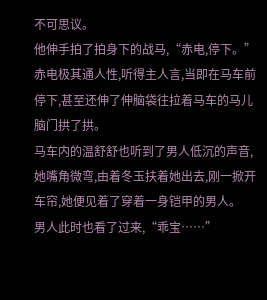不可思议。
他伸手拍了拍身下的战马,“赤电,停下。”
赤电极其通人性,听得主人言,当即在马车前停下,甚至还伸了伸脑袋往拉着马车的马儿脑门拱了拱。
马车内的温舒舒也听到了男人低沉的声音,她嘴角微弯,由着冬玉扶着她出去,刚一掀开车帘,她便见着了穿着一身铠甲的男人。
男人此时也看了过来,“乖宝……”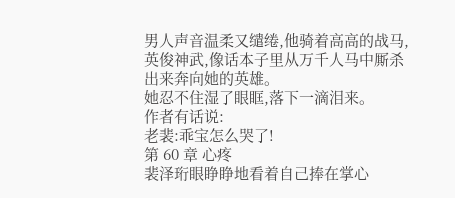男人声音温柔又缱绻,他骑着高高的战马,英俊神武,像话本子里从万千人马中厮杀出来奔向她的英雄。
她忍不住湿了眼眶,落下一滴泪来。
作者有话说:
老裴:乖宝怎么哭了!
第 60 章 心疼
裴泽珩眼睁睁地看着自己捧在掌心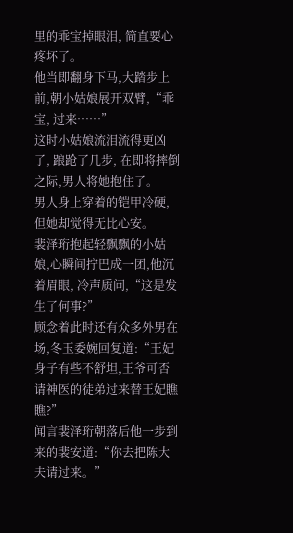里的乖宝掉眼泪, 简直要心疼坏了。
他当即翻身下马,大踏步上前,朝小姑娘展开双臂,“乖宝, 过来……”
这时小姑娘流泪流得更凶了, 踉跄了几步, 在即将摔倒之际,男人将她抱住了。
男人身上穿着的铠甲冷硬, 但她却觉得无比心安。
裴泽珩抱起轻飘飘的小姑娘,心瞬间拧巴成一团,他沉着眉眼, 冷声质问,“这是发生了何事?”
顾念着此时还有众多外男在场,冬玉委婉回复道:“王妃身子有些不舒坦,王爷可否请神医的徒弟过来替王妃瞧瞧?”
闻言裴泽珩朝落后他一步到来的裴安道:“你去把陈大夫请过来。”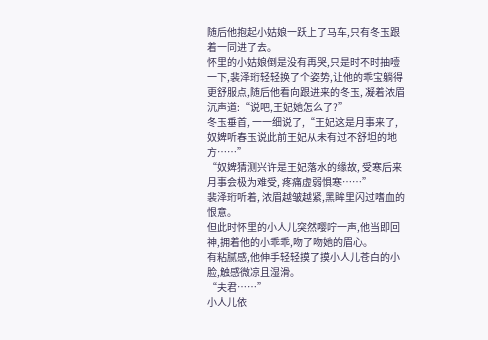随后他抱起小姑娘一跃上了马车,只有冬玉跟着一同进了去。
怀里的小姑娘倒是没有再哭,只是时不时抽噎一下,裴泽珩轻轻换了个姿势,让他的乖宝躺得更舒服点,随后他看向跟进来的冬玉, 凝着浓眉沉声道:“说吧,王妃她怎么了?”
冬玉垂首, 一一细说了,“王妃这是月事来了, 奴婢听春玉说此前王妃从未有过不舒坦的地方……”
“奴婢猜测兴许是王妃落水的缘故, 受寒后来月事会极为难受, 疼痛虚弱惧寒……”
裴泽珩听着, 浓眉越皱越紧,黑眸里闪过嗜血的恨意。
但此时怀里的小人儿突然嘤咛一声,他当即回神,拥着他的小乖乖,吻了吻她的眉心。
有粘腻感,他伸手轻轻摸了摸小人儿苍白的小脸,触感微凉且湿滑。
“夫君……”
小人儿依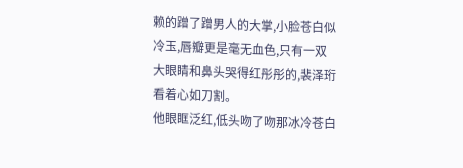赖的蹭了蹭男人的大掌,小脸苍白似冷玉,唇瓣更是毫无血色,只有一双大眼睛和鼻头哭得红彤彤的,裴泽珩看着心如刀割。
他眼眶泛红,低头吻了吻那冰冷苍白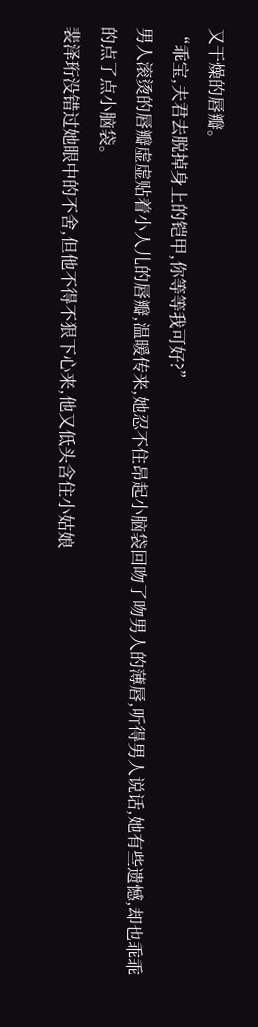又干燥的唇瓣。
“乖宝,夫君去脱掉身上的铠甲,你等等我可好?”
男人滚烫的唇瓣虚虚贴着小人儿的唇瓣,温暖传来,她忍不住昂起小脑袋回吻了吻男人的薄唇,听得男人说话,她有些遗憾,却也乖乖的点了点小脑袋。
裴泽珩没错过她眼中的不舍,但他不得不狠下心来,他又低头含住小姑娘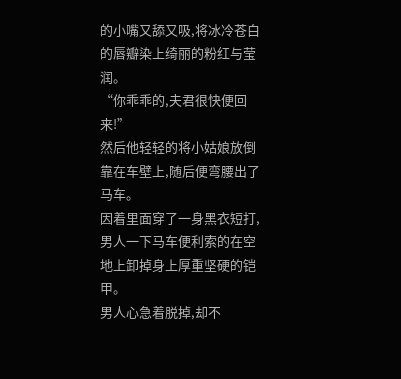的小嘴又舔又吸,将冰冷苍白的唇瓣染上绮丽的粉红与莹润。
“你乖乖的,夫君很快便回来!”
然后他轻轻的将小姑娘放倒靠在车壁上,随后便弯腰出了马车。
因着里面穿了一身黑衣短打,男人一下马车便利索的在空地上卸掉身上厚重坚硬的铠甲。
男人心急着脱掉,却不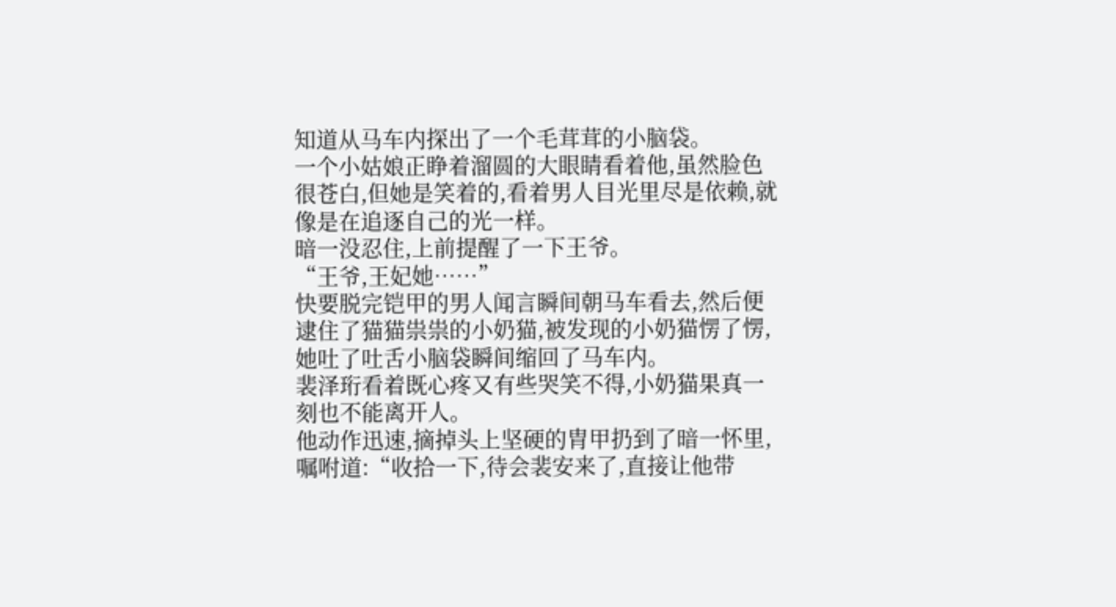知道从马车内探出了一个毛茸茸的小脑袋。
一个小姑娘正睁着溜圆的大眼睛看着他,虽然脸色很苍白,但她是笑着的,看着男人目光里尽是依赖,就像是在追逐自己的光一样。
暗一没忍住,上前提醒了一下王爷。
“王爷,王妃她……”
快要脱完铠甲的男人闻言瞬间朝马车看去,然后便逮住了猫猫祟祟的小奶猫,被发现的小奶猫愣了愣,她吐了吐舌小脑袋瞬间缩回了马车内。
裴泽珩看着既心疼又有些哭笑不得,小奶猫果真一刻也不能离开人。
他动作迅速,摘掉头上坚硬的胄甲扔到了暗一怀里,嘱咐道:“收拾一下,待会裴安来了,直接让他带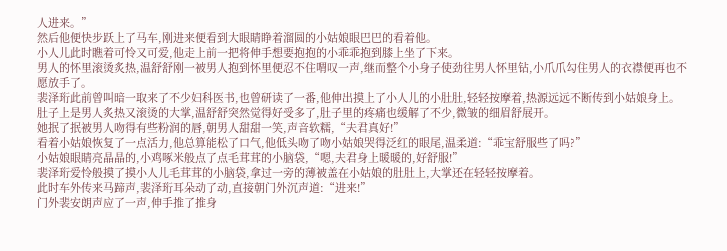人进来。”
然后他便快步跃上了马车,刚进来便看到大眼睛睁着溜圆的小姑娘眼巴巴的看着他。
小人儿此时瞧着可怜又可爱,他走上前一把将伸手想要抱抱的小乖乖抱到膝上坐了下来。
男人的怀里滚烫炙热,温舒舒刚一被男人抱到怀里便忍不住喟叹一声,继而整个小身子使劲往男人怀里钻,小爪爪勾住男人的衣襟便再也不愿放手了。
裴泽珩此前曾叫暗一取来了不少妇科医书,也曾研读了一番,他伸出摸上了小人儿的小肚肚,轻轻按摩着,热源远远不断传到小姑娘身上。
肚子上是男人炙热又滚烫的大掌,温舒舒突然觉得好受多了,肚子里的疼痛也缓解了不少,微皱的细眉舒展开。
她抿了抿被男人吻得有些粉润的唇,朝男人甜甜一笑,声音软糯,“夫君真好!”
看着小姑娘恢复了一点活力,他总算能松了口气,他低头吻了吻小姑娘哭得泛红的眼尾,温柔道:“乖宝舒服些了吗?”
小姑娘眼睛亮晶晶的,小鸡啄米般点了点毛茸茸的小脑袋,“嗯,夫君身上暖暖的,好舒服!”
裴泽珩爱怜般摸了摸小人儿毛茸茸的小脑袋,拿过一旁的薄被盖在小姑娘的肚肚上,大掌还在轻轻按摩着。
此时车外传来马蹄声,裴泽珩耳朵动了动,直接朝门外沉声道:“进来!”
门外裴安朗声应了一声,伸手推了推身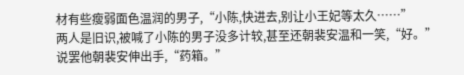材有些瘦弱面色温润的男子,“小陈,快进去,别让小王妃等太久……”
两人是旧识,被喊了小陈的男子没多计较,甚至还朝裴安温和一笑,“好。”
说罢他朝裴安伸出手,“药箱。”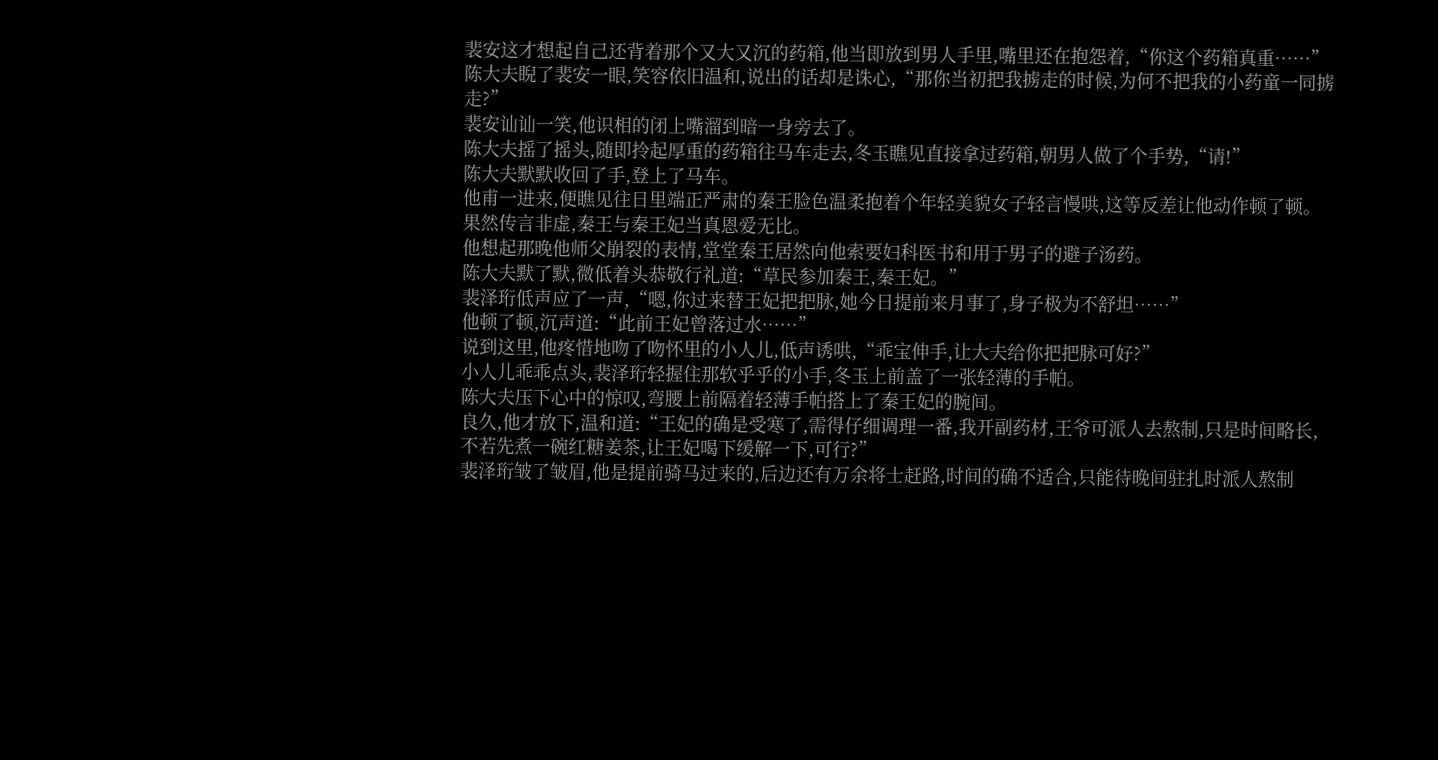裴安这才想起自己还背着那个又大又沉的药箱,他当即放到男人手里,嘴里还在抱怨着,“你这个药箱真重……”
陈大夫睨了裴安一眼,笑容依旧温和,说出的话却是诛心,“那你当初把我掳走的时候,为何不把我的小药童一同掳走?”
裴安讪讪一笑,他识相的闭上嘴溜到暗一身旁去了。
陈大夫摇了摇头,随即拎起厚重的药箱往马车走去,冬玉瞧见直接拿过药箱,朝男人做了个手势,“请!”
陈大夫默默收回了手,登上了马车。
他甫一进来,便瞧见往日里端正严肃的秦王脸色温柔抱着个年轻美貌女子轻言慢哄,这等反差让他动作顿了顿。
果然传言非虚,秦王与秦王妃当真恩爱无比。
他想起那晚他师父崩裂的表情,堂堂秦王居然向他索要妇科医书和用于男子的避子汤药。
陈大夫默了默,微低着头恭敬行礼道:“草民参加秦王,秦王妃。”
裴泽珩低声应了一声,“嗯,你过来替王妃把把脉,她今日提前来月事了,身子极为不舒坦……”
他顿了顿,沉声道:“此前王妃曾落过水……”
说到这里,他疼惜地吻了吻怀里的小人儿,低声诱哄,“乖宝伸手,让大夫给你把把脉可好?”
小人儿乖乖点头,裴泽珩轻握住那软乎乎的小手,冬玉上前盖了一张轻薄的手帕。
陈大夫压下心中的惊叹,弯腰上前隔着轻薄手帕搭上了秦王妃的腕间。
良久,他才放下,温和道:“王妃的确是受寒了,需得仔细调理一番,我开副药材,王爷可派人去熬制,只是时间略长,不若先煮一碗红糖姜茶,让王妃喝下缓解一下,可行?”
裴泽珩皱了皱眉,他是提前骑马过来的,后边还有万余将士赶路,时间的确不适合,只能待晚间驻扎时派人熬制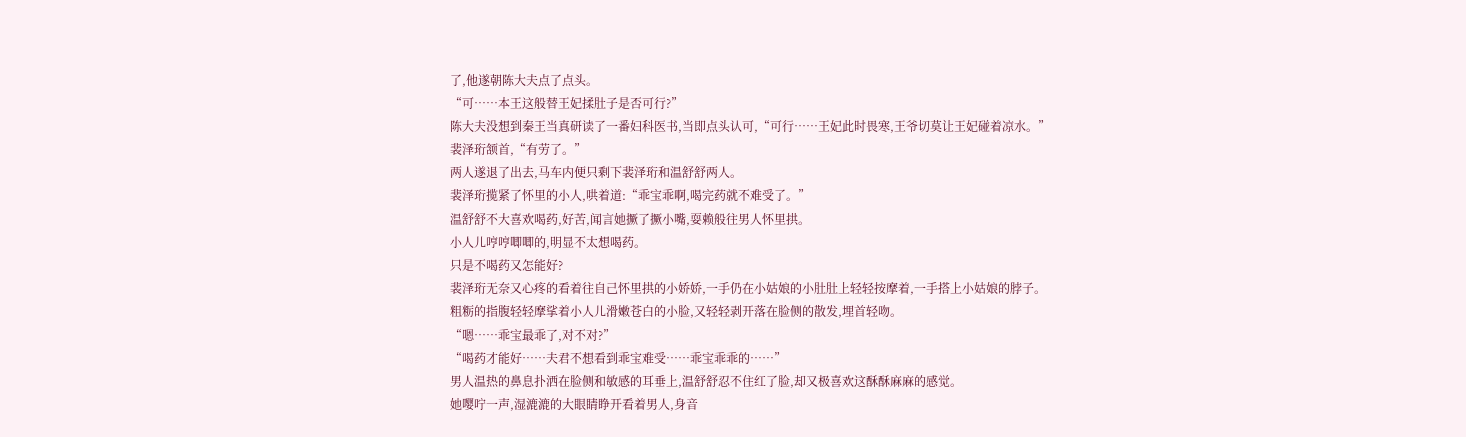了,他遂朝陈大夫点了点头。
“可……本王这般替王妃揉肚子是否可行?”
陈大夫没想到秦王当真研读了一番妇科医书,当即点头认可,“可行……王妃此时畏寒,王爷切莫让王妃碰着凉水。”
裴泽珩颔首,“有劳了。”
两人遂退了出去,马车内便只剩下裴泽珩和温舒舒两人。
裴泽珩揽紧了怀里的小人,哄着道:“乖宝乖啊,喝完药就不难受了。”
温舒舒不大喜欢喝药,好苦,闻言她撅了撅小嘴,耍赖般往男人怀里拱。
小人儿哼哼唧唧的,明显不太想喝药。
只是不喝药又怎能好?
裴泽珩无奈又心疼的看着往自己怀里拱的小娇娇,一手仍在小姑娘的小肚肚上轻轻按摩着,一手搭上小姑娘的脖子。
粗粝的指腹轻轻摩挲着小人儿滑嫩苍白的小脸,又轻轻剥开落在脸侧的散发,埋首轻吻。
“嗯……乖宝最乖了,对不对?”
“喝药才能好……夫君不想看到乖宝难受……乖宝乖乖的……”
男人温热的鼻息扑洒在脸侧和敏感的耳垂上,温舒舒忍不住红了脸,却又极喜欢这酥酥麻麻的感觉。
她嘤咛一声,湿漉漉的大眼睛睁开看着男人,身音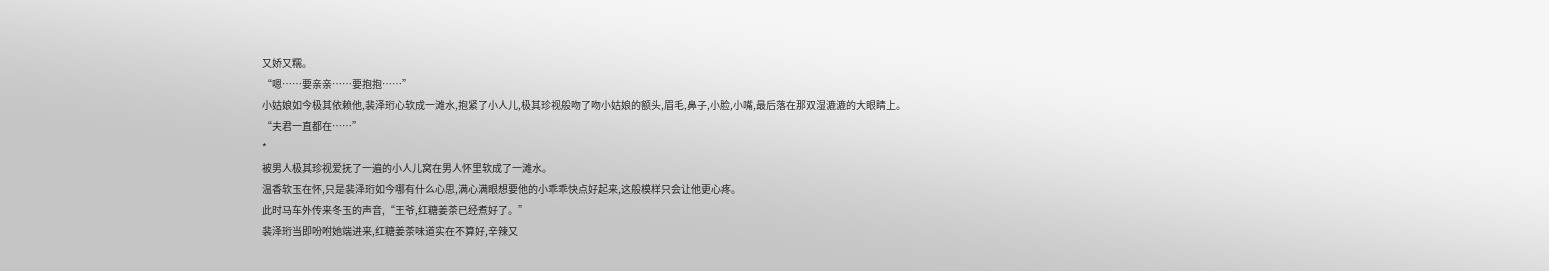又娇又糯。
“嗯……要亲亲……要抱抱……”
小姑娘如今极其依赖他,裴泽珩心软成一滩水,抱紧了小人儿,极其珍视般吻了吻小姑娘的额头,眉毛,鼻子,小脸,小嘴,最后落在那双湿漉漉的大眼睛上。
“夫君一直都在……”
*
被男人极其珍视爱抚了一遍的小人儿窝在男人怀里软成了一滩水。
温香软玉在怀,只是裴泽珩如今哪有什么心思,满心满眼想要他的小乖乖快点好起来,这般模样只会让他更心疼。
此时马车外传来冬玉的声音,“王爷,红糖姜茶已经煮好了。”
裴泽珩当即吩咐她端进来,红糖姜茶味道实在不算好,辛辣又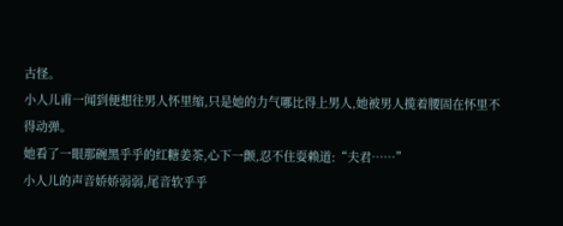古怪。
小人儿甫一闻到便想往男人怀里缩,只是她的力气哪比得上男人,她被男人揽着腰固在怀里不得动弹。
她看了一眼那碗黑乎乎的红糖姜茶,心下一颤,忍不住耍赖道:“夫君……”
小人儿的声音娇娇弱弱,尾音软乎乎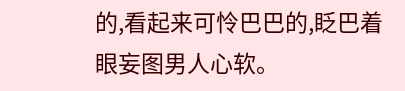的,看起来可怜巴巴的,眨巴着眼妄图男人心软。